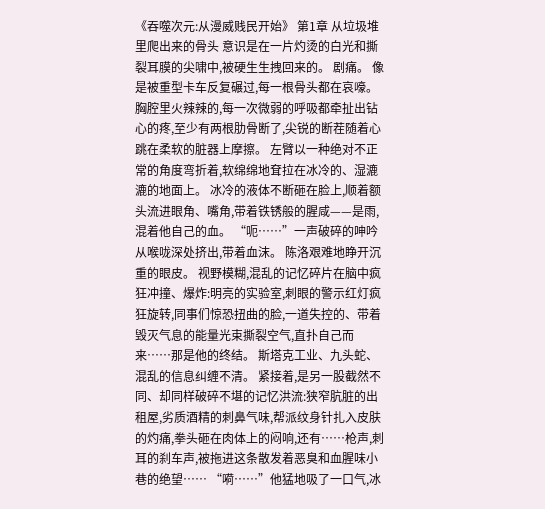《吞噬次元:从漫威贱民开始》 第1章 从垃圾堆里爬出来的骨头 意识是在一片灼烫的白光和撕裂耳膜的尖啸中,被硬生生拽回来的。 剧痛。 像是被重型卡车反复碾过,每一根骨头都在哀嚎。 胸腔里火辣辣的,每一次微弱的呼吸都牵扯出钻心的疼,至少有两根肋骨断了,尖锐的断茬随着心跳在柔软的脏器上摩擦。 左臂以一种绝对不正常的角度弯折着,软绵绵地耷拉在冰冷的、湿漉漉的地面上。 冰冷的液体不断砸在脸上,顺着额头流进眼角、嘴角,带着铁锈般的腥咸——是雨,混着他自己的血。 “呃……”一声破碎的呻吟从喉咙深处挤出,带着血沫。 陈洛艰难地睁开沉重的眼皮。 视野模糊,混乱的记忆碎片在脑中疯狂冲撞、爆炸:明亮的实验室,刺眼的警示红灯疯狂旋转,同事们惊恐扭曲的脸,一道失控的、带着毁灭气息的能量光束撕裂空气,直扑自己而来……那是他的终结。 斯塔克工业、九头蛇、混乱的信息纠缠不清。 紧接着,是另一股截然不同、却同样破碎不堪的记忆洪流:狭窄肮脏的出租屋,劣质酒精的刺鼻气味,帮派纹身针扎入皮肤的灼痛,拳头砸在肉体上的闷响,还有……枪声,刺耳的刹车声,被拖进这条散发着恶臭和血腥味小巷的绝望…… “嗬……”他猛地吸了一口气,冰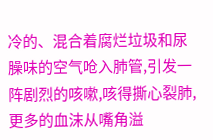冷的、混合着腐烂垃圾和尿臊味的空气呛入肺管,引发一阵剧烈的咳嗽,咳得撕心裂肺,更多的血沫从嘴角溢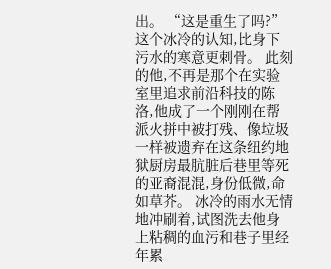出。 “这是重生了吗?” 这个冰冷的认知,比身下污水的寒意更刺骨。 此刻的他,不再是那个在实验室里追求前沿科技的陈洛,他成了一个刚刚在帮派火拼中被打残、像垃圾一样被遗弃在这条纽约地狱厨房最肮脏后巷里等死的亚裔混混,身份低微,命如草芥。 冰冷的雨水无情地冲刷着,试图洗去他身上粘稠的血污和巷子里经年累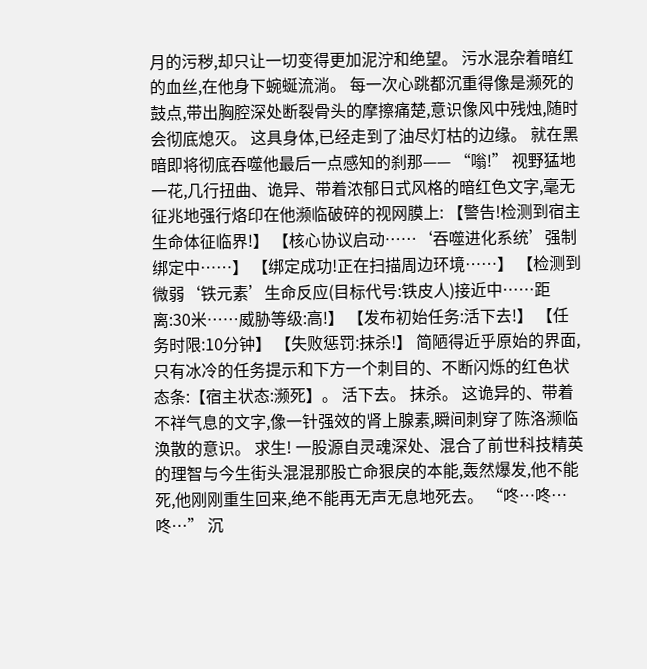月的污秽,却只让一切变得更加泥泞和绝望。 污水混杂着暗红的血丝,在他身下蜿蜒流淌。 每一次心跳都沉重得像是濒死的鼓点,带出胸腔深处断裂骨头的摩擦痛楚,意识像风中残烛,随时会彻底熄灭。 这具身体,已经走到了油尽灯枯的边缘。 就在黑暗即将彻底吞噬他最后一点感知的刹那—— “嗡!” 视野猛地一花,几行扭曲、诡异、带着浓郁日式风格的暗红色文字,毫无征兆地强行烙印在他濒临破碎的视网膜上: 【警告!检测到宿主生命体征临界!】 【核心协议启动……‘吞噬进化系统’强制绑定中……】 【绑定成功!正在扫描周边环境……】 【检测到微弱‘铁元素’生命反应(目标代号:铁皮人)接近中……距离:30米……威胁等级:高!】 【发布初始任务:活下去!】 【任务时限:10分钟】 【失败惩罚:抹杀!】 简陋得近乎原始的界面,只有冰冷的任务提示和下方一个刺目的、不断闪烁的红色状态条:【宿主状态:濒死】。 活下去。 抹杀。 这诡异的、带着不祥气息的文字,像一针强效的肾上腺素,瞬间刺穿了陈洛濒临涣散的意识。 求生! 一股源自灵魂深处、混合了前世科技精英的理智与今生街头混混那股亡命狠戾的本能,轰然爆发,他不能死,他刚刚重生回来,绝不能再无声无息地死去。 “咚…咚…咚…” 沉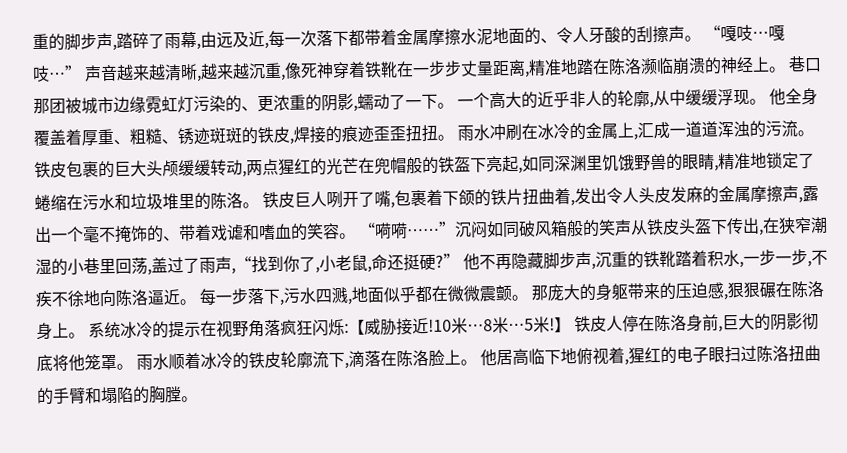重的脚步声,踏碎了雨幕,由远及近,每一次落下都带着金属摩擦水泥地面的、令人牙酸的刮擦声。 “嘎吱…嘎吱…” 声音越来越清晰,越来越沉重,像死神穿着铁靴在一步步丈量距离,精准地踏在陈洛濒临崩溃的神经上。 巷口那团被城市边缘霓虹灯污染的、更浓重的阴影,蠕动了一下。 一个高大的近乎非人的轮廓,从中缓缓浮现。 他全身覆盖着厚重、粗糙、锈迹斑斑的铁皮,焊接的痕迹歪歪扭扭。 雨水冲刷在冰冷的金属上,汇成一道道浑浊的污流。 铁皮包裹的巨大头颅缓缓转动,两点猩红的光芒在兜帽般的铁盔下亮起,如同深渊里饥饿野兽的眼睛,精准地锁定了蜷缩在污水和垃圾堆里的陈洛。 铁皮巨人咧开了嘴,包裹着下颌的铁片扭曲着,发出令人头皮发麻的金属摩擦声,露出一个毫不掩饰的、带着戏谑和嗜血的笑容。 “嗬嗬……”沉闷如同破风箱般的笑声从铁皮头盔下传出,在狭窄潮湿的小巷里回荡,盖过了雨声,“找到你了,小老鼠,命还挺硬?” 他不再隐藏脚步声,沉重的铁靴踏着积水,一步一步,不疾不徐地向陈洛逼近。 每一步落下,污水四溅,地面似乎都在微微震颤。 那庞大的身躯带来的压迫感,狠狠碾在陈洛身上。 系统冰冷的提示在视野角落疯狂闪烁:【威胁接近!10米…8米…5米!】 铁皮人停在陈洛身前,巨大的阴影彻底将他笼罩。 雨水顺着冰冷的铁皮轮廓流下,滴落在陈洛脸上。 他居高临下地俯视着,猩红的电子眼扫过陈洛扭曲的手臂和塌陷的胸膛。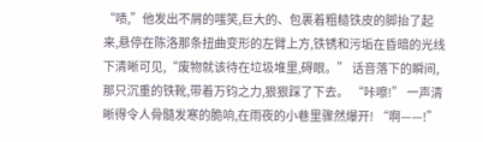“啧,”他发出不屑的嗤笑,巨大的、包裹着粗糙铁皮的脚抬了起来,悬停在陈洛那条扭曲变形的左臂上方,铁锈和污垢在昏暗的光线下清晰可见,“废物就该待在垃圾堆里,碍眼。” 话音落下的瞬间,那只沉重的铁靴,带着万钧之力,狠狠踩了下去。 “咔嚓!” 一声清晰得令人骨髓发寒的脆响,在雨夜的小巷里骤然爆开! “啊——!”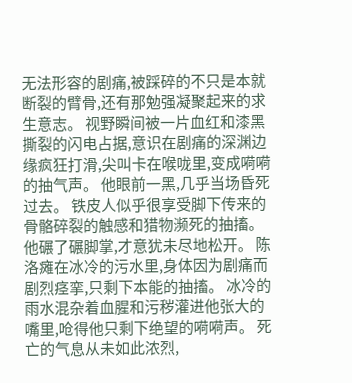无法形容的剧痛,被踩碎的不只是本就断裂的臂骨,还有那勉强凝聚起来的求生意志。 视野瞬间被一片血红和漆黑撕裂的闪电占据,意识在剧痛的深渊边缘疯狂打滑,尖叫卡在喉咙里,变成嗬嗬的抽气声。 他眼前一黑,几乎当场昏死过去。 铁皮人似乎很享受脚下传来的骨骼碎裂的触感和猎物濒死的抽搐。 他碾了碾脚掌,才意犹未尽地松开。 陈洛瘫在冰冷的污水里,身体因为剧痛而剧烈痉挛,只剩下本能的抽搐。 冰冷的雨水混杂着血腥和污秽灌进他张大的嘴里,呛得他只剩下绝望的嗬嗬声。 死亡的气息从未如此浓烈,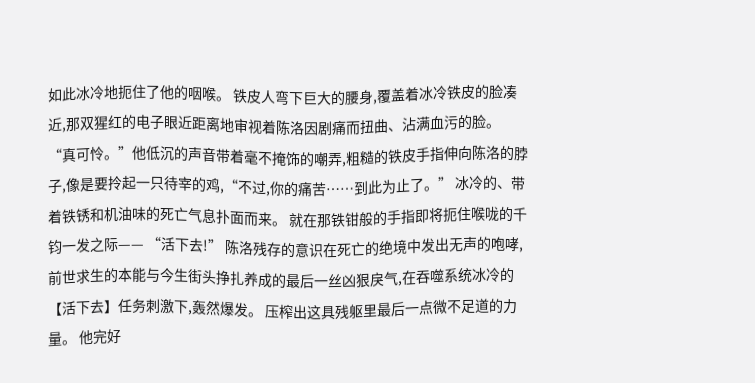如此冰冷地扼住了他的咽喉。 铁皮人弯下巨大的腰身,覆盖着冰冷铁皮的脸凑近,那双猩红的电子眼近距离地审视着陈洛因剧痛而扭曲、沾满血污的脸。 “真可怜。”他低沉的声音带着毫不掩饰的嘲弄,粗糙的铁皮手指伸向陈洛的脖子,像是要拎起一只待宰的鸡,“不过,你的痛苦……到此为止了。” 冰冷的、带着铁锈和机油味的死亡气息扑面而来。 就在那铁钳般的手指即将扼住喉咙的千钧一发之际—— “活下去!” 陈洛残存的意识在死亡的绝境中发出无声的咆哮,前世求生的本能与今生街头挣扎养成的最后一丝凶狠戾气,在吞噬系统冰冷的【活下去】任务刺激下,轰然爆发。 压榨出这具残躯里最后一点微不足道的力量。 他完好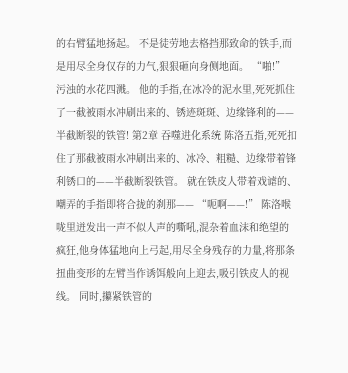的右臂猛地扬起。 不是徒劳地去格挡那致命的铁手,而是用尽全身仅存的力气,狠狠砸向身侧地面。 “啪!” 污浊的水花四溅。 他的手指,在冰冷的泥水里,死死抓住了一截被雨水冲刷出来的、锈迹斑斑、边缘锋利的——半截断裂的铁管! 第2章 吞噬进化系统 陈洛五指,死死扣住了那截被雨水冲刷出来的、冰冷、粗糙、边缘带着锋利锈口的——半截断裂铁管。 就在铁皮人带着戏谑的、嘲弄的手指即将合拢的刹那—— “呃啊——!” 陈洛喉咙里迸发出一声不似人声的嘶吼,混杂着血沫和绝望的疯狂,他身体猛地向上弓起,用尽全身残存的力量,将那条扭曲变形的左臂当作诱饵般向上迎去,吸引铁皮人的视线。 同时,攥紧铁管的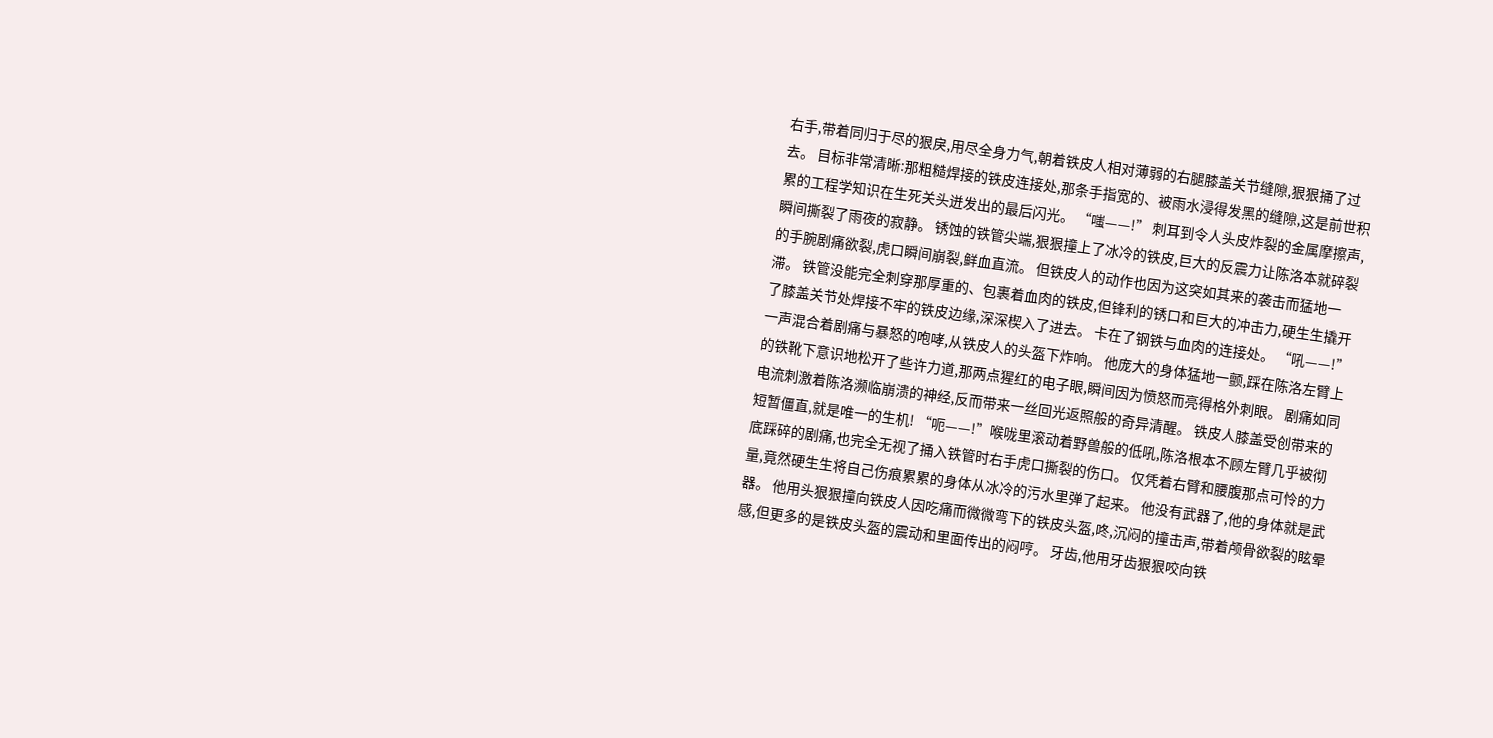右手,带着同归于尽的狠戾,用尽全身力气,朝着铁皮人相对薄弱的右腿膝盖关节缝隙,狠狠捅了过去。 目标非常清晰:那粗糙焊接的铁皮连接处,那条手指宽的、被雨水浸得发黑的缝隙,这是前世积累的工程学知识在生死关头迸发出的最后闪光。 “嗤——!” 刺耳到令人头皮炸裂的金属摩擦声,瞬间撕裂了雨夜的寂静。 锈蚀的铁管尖端,狠狠撞上了冰冷的铁皮,巨大的反震力让陈洛本就碎裂的手腕剧痛欲裂,虎口瞬间崩裂,鲜血直流。 但铁皮人的动作也因为这突如其来的袭击而猛地一滞。 铁管没能完全刺穿那厚重的、包裹着血肉的铁皮,但锋利的锈口和巨大的冲击力,硬生生撬开了膝盖关节处焊接不牢的铁皮边缘,深深楔入了进去。 卡在了钢铁与血肉的连接处。 “吼——!” 一声混合着剧痛与暴怒的咆哮,从铁皮人的头盔下炸响。 他庞大的身体猛地一颤,踩在陈洛左臂上的铁靴下意识地松开了些许力道,那两点猩红的电子眼,瞬间因为愤怒而亮得格外刺眼。 剧痛如同电流刺激着陈洛濒临崩溃的神经,反而带来一丝回光返照般的奇异清醒。 铁皮人膝盖受创带来的短暂僵直,就是唯一的生机! “呃——!”喉咙里滚动着野兽般的低吼,陈洛根本不顾左臂几乎被彻底踩碎的剧痛,也完全无视了捅入铁管时右手虎口撕裂的伤口。 仅凭着右臂和腰腹那点可怜的力量,竟然硬生生将自己伤痕累累的身体从冰冷的污水里弹了起来。 他没有武器了,他的身体就是武器。 他用头狠狠撞向铁皮人因吃痛而微微弯下的铁皮头盔,咚,沉闷的撞击声,带着颅骨欲裂的眩晕感,但更多的是铁皮头盔的震动和里面传出的闷哼。 牙齿,他用牙齿狠狠咬向铁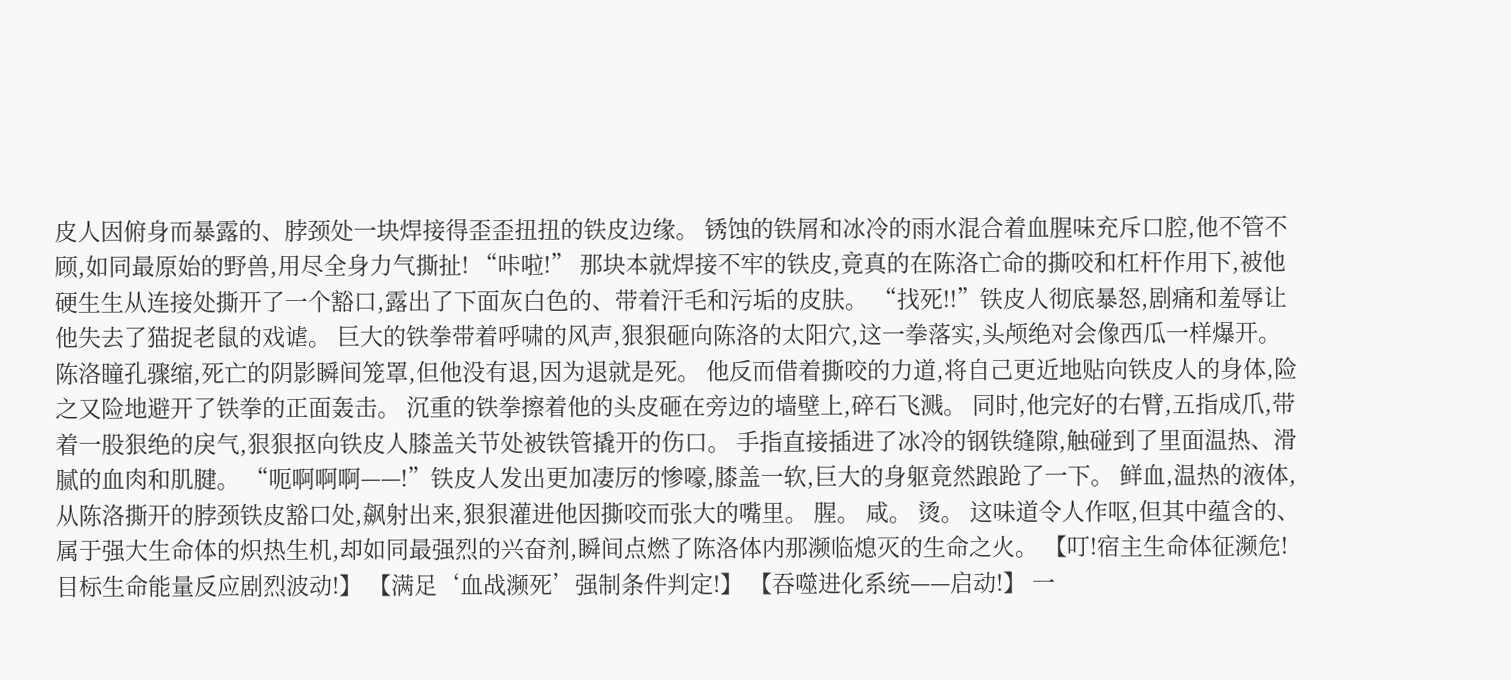皮人因俯身而暴露的、脖颈处一块焊接得歪歪扭扭的铁皮边缘。 锈蚀的铁屑和冰冷的雨水混合着血腥味充斥口腔,他不管不顾,如同最原始的野兽,用尽全身力气撕扯! “咔啦!” 那块本就焊接不牢的铁皮,竟真的在陈洛亡命的撕咬和杠杆作用下,被他硬生生从连接处撕开了一个豁口,露出了下面灰白色的、带着汗毛和污垢的皮肤。 “找死!!”铁皮人彻底暴怒,剧痛和羞辱让他失去了猫捉老鼠的戏谑。 巨大的铁拳带着呼啸的风声,狠狠砸向陈洛的太阳穴,这一拳落实,头颅绝对会像西瓜一样爆开。 陈洛瞳孔骤缩,死亡的阴影瞬间笼罩,但他没有退,因为退就是死。 他反而借着撕咬的力道,将自己更近地贴向铁皮人的身体,险之又险地避开了铁拳的正面轰击。 沉重的铁拳擦着他的头皮砸在旁边的墙壁上,碎石飞溅。 同时,他完好的右臂,五指成爪,带着一股狠绝的戾气,狠狠抠向铁皮人膝盖关节处被铁管撬开的伤口。 手指直接插进了冰冷的钢铁缝隙,触碰到了里面温热、滑腻的血肉和肌腱。 “呃啊啊啊——!”铁皮人发出更加凄厉的惨嚎,膝盖一软,巨大的身躯竟然踉跄了一下。 鲜血,温热的液体,从陈洛撕开的脖颈铁皮豁口处,飙射出来,狠狠灌进他因撕咬而张大的嘴里。 腥。 咸。 烫。 这味道令人作呕,但其中蕴含的、属于强大生命体的炽热生机,却如同最强烈的兴奋剂,瞬间点燃了陈洛体内那濒临熄灭的生命之火。 【叮!宿主生命体征濒危!目标生命能量反应剧烈波动!】 【满足‘血战濒死’强制条件判定!】 【吞噬进化系统——启动!】 一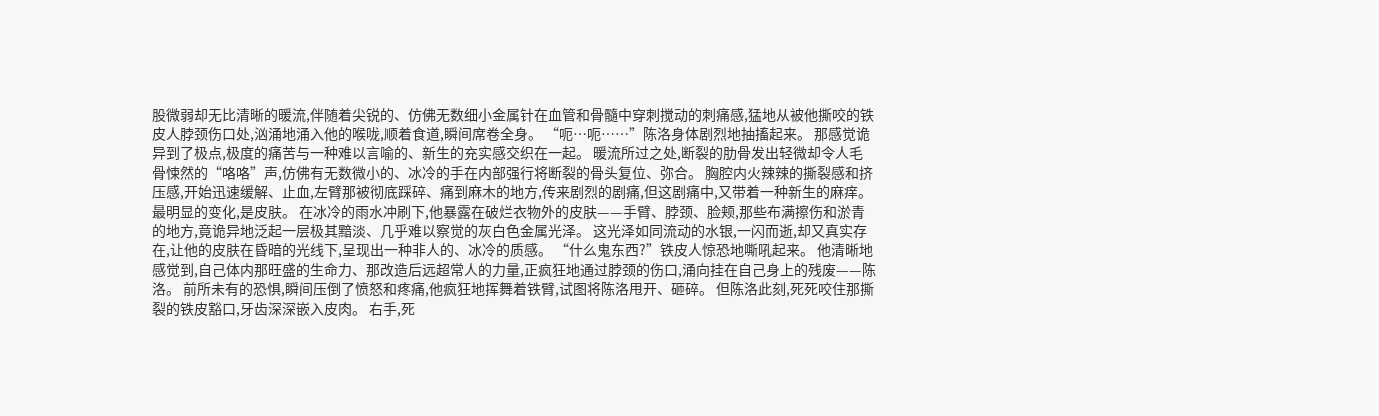股微弱却无比清晰的暖流,伴随着尖锐的、仿佛无数细小金属针在血管和骨髓中穿刺搅动的刺痛感,猛地从被他撕咬的铁皮人脖颈伤口处,汹涌地涌入他的喉咙,顺着食道,瞬间席卷全身。 “呃…呃……”陈洛身体剧烈地抽搐起来。 那感觉诡异到了极点,极度的痛苦与一种难以言喻的、新生的充实感交织在一起。 暖流所过之处,断裂的肋骨发出轻微却令人毛骨悚然的“咯咯”声,仿佛有无数微小的、冰冷的手在内部强行将断裂的骨头复位、弥合。 胸腔内火辣辣的撕裂感和挤压感,开始迅速缓解、止血,左臂那被彻底踩碎、痛到麻木的地方,传来剧烈的剧痛,但这剧痛中,又带着一种新生的麻痒。 最明显的变化,是皮肤。 在冰冷的雨水冲刷下,他暴露在破烂衣物外的皮肤——手臂、脖颈、脸颊,那些布满擦伤和淤青的地方,竟诡异地泛起一层极其黯淡、几乎难以察觉的灰白色金属光泽。 这光泽如同流动的水银,一闪而逝,却又真实存在,让他的皮肤在昏暗的光线下,呈现出一种非人的、冰冷的质感。 “什么鬼东西?”铁皮人惊恐地嘶吼起来。 他清晰地感觉到,自己体内那旺盛的生命力、那改造后远超常人的力量,正疯狂地通过脖颈的伤口,涌向挂在自己身上的残废——陈洛。 前所未有的恐惧,瞬间压倒了愤怒和疼痛,他疯狂地挥舞着铁臂,试图将陈洛甩开、砸碎。 但陈洛此刻,死死咬住那撕裂的铁皮豁口,牙齿深深嵌入皮肉。 右手,死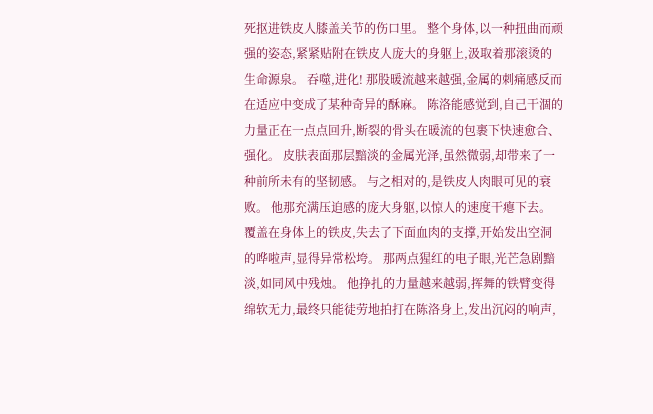死抠进铁皮人膝盖关节的伤口里。 整个身体,以一种扭曲而顽强的姿态,紧紧贴附在铁皮人庞大的身躯上,汲取着那滚烫的生命源泉。 吞噬,进化! 那股暖流越来越强,金属的刺痛感反而在适应中变成了某种奇异的酥麻。 陈洛能感觉到,自己干涸的力量正在一点点回升,断裂的骨头在暖流的包裹下快速愈合、强化。 皮肤表面那层黯淡的金属光泽,虽然微弱,却带来了一种前所未有的坚韧感。 与之相对的,是铁皮人肉眼可见的衰败。 他那充满压迫感的庞大身躯,以惊人的速度干瘪下去。 覆盖在身体上的铁皮,失去了下面血肉的支撑,开始发出空洞的哗啦声,显得异常松垮。 那两点猩红的电子眼,光芒急剧黯淡,如同风中残烛。 他挣扎的力量越来越弱,挥舞的铁臂变得绵软无力,最终只能徒劳地拍打在陈洛身上,发出沉闷的响声,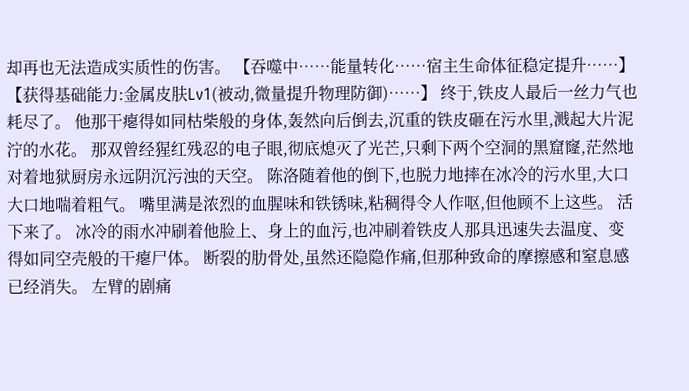却再也无法造成实质性的伤害。 【吞噬中……能量转化……宿主生命体征稳定提升……】 【获得基础能力:金属皮肤Lv1(被动,微量提升物理防御)……】 终于,铁皮人最后一丝力气也耗尽了。 他那干瘪得如同枯柴般的身体,轰然向后倒去,沉重的铁皮砸在污水里,溅起大片泥泞的水花。 那双曾经猩红残忍的电子眼,彻底熄灭了光芒,只剩下两个空洞的黑窟窿,茫然地对着地狱厨房永远阴沉污浊的天空。 陈洛随着他的倒下,也脱力地摔在冰冷的污水里,大口大口地喘着粗气。 嘴里满是浓烈的血腥味和铁锈味,粘稠得令人作呕,但他顾不上这些。 活下来了。 冰冷的雨水冲刷着他脸上、身上的血污,也冲刷着铁皮人那具迅速失去温度、变得如同空壳般的干瘪尸体。 断裂的肋骨处,虽然还隐隐作痛,但那种致命的摩擦感和窒息感已经消失。 左臂的剧痛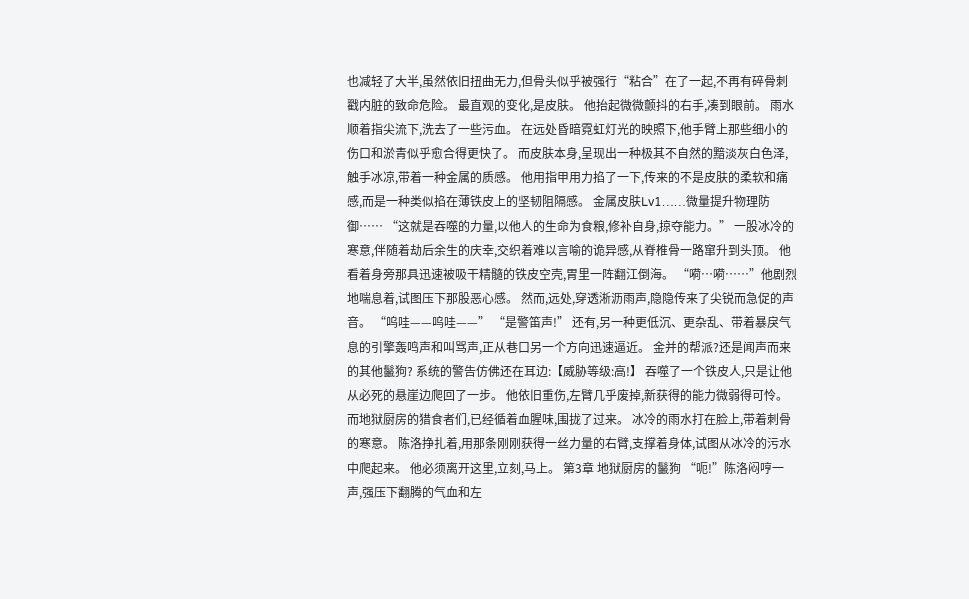也减轻了大半,虽然依旧扭曲无力,但骨头似乎被强行“粘合”在了一起,不再有碎骨刺戳内脏的致命危险。 最直观的变化,是皮肤。 他抬起微微颤抖的右手,凑到眼前。 雨水顺着指尖流下,洗去了一些污血。 在远处昏暗霓虹灯光的映照下,他手臂上那些细小的伤口和淤青似乎愈合得更快了。 而皮肤本身,呈现出一种极其不自然的黯淡灰白色泽,触手冰凉,带着一种金属的质感。 他用指甲用力掐了一下,传来的不是皮肤的柔软和痛感,而是一种类似掐在薄铁皮上的坚韧阻隔感。 金属皮肤Lv1……微量提升物理防御…… “这就是吞噬的力量,以他人的生命为食粮,修补自身,掠夺能力。” 一股冰冷的寒意,伴随着劫后余生的庆幸,交织着难以言喻的诡异感,从脊椎骨一路窜升到头顶。 他看着身旁那具迅速被吸干精髓的铁皮空壳,胃里一阵翻江倒海。 “嗬…嗬……”他剧烈地喘息着,试图压下那股恶心感。 然而,远处,穿透淅沥雨声,隐隐传来了尖锐而急促的声音。 “呜哇——呜哇——” “是警笛声!” 还有,另一种更低沉、更杂乱、带着暴戾气息的引擎轰鸣声和叫骂声,正从巷口另一个方向迅速逼近。 金并的帮派?还是闻声而来的其他鬣狗? 系统的警告仿佛还在耳边:【威胁等级:高!】 吞噬了一个铁皮人,只是让他从必死的悬崖边爬回了一步。 他依旧重伤,左臂几乎废掉,新获得的能力微弱得可怜。 而地狱厨房的猎食者们,已经循着血腥味,围拢了过来。 冰冷的雨水打在脸上,带着刺骨的寒意。 陈洛挣扎着,用那条刚刚获得一丝力量的右臂,支撑着身体,试图从冰冷的污水中爬起来。 他必须离开这里,立刻,马上。 第3章 地狱厨房的鬣狗 “呃!”陈洛闷哼一声,强压下翻腾的气血和左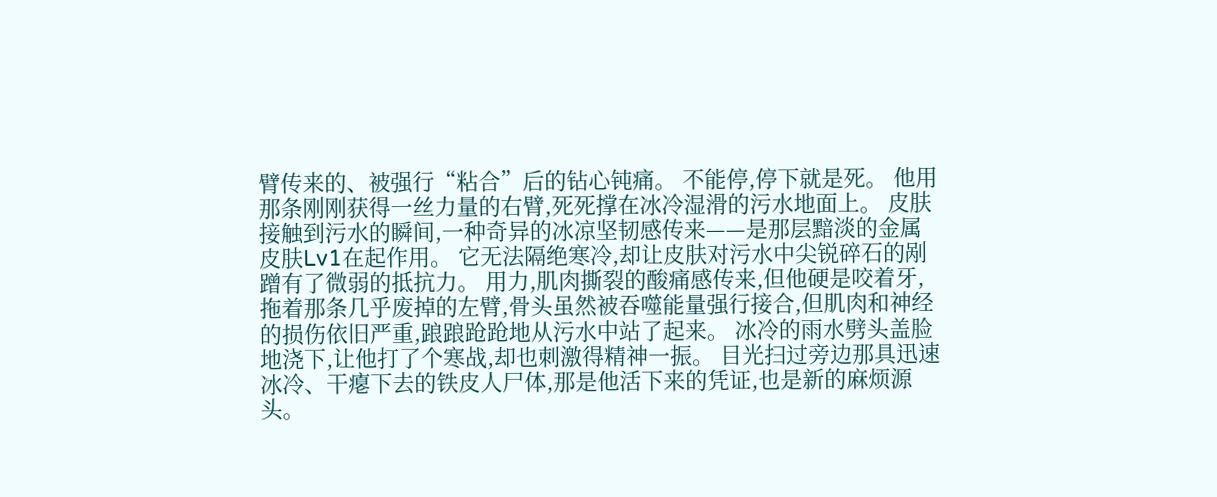臂传来的、被强行“粘合”后的钻心钝痛。 不能停,停下就是死。 他用那条刚刚获得一丝力量的右臂,死死撑在冰冷湿滑的污水地面上。 皮肤接触到污水的瞬间,一种奇异的冰凉坚韧感传来——是那层黯淡的金属皮肤Lv1在起作用。 它无法隔绝寒冷,却让皮肤对污水中尖锐碎石的剐蹭有了微弱的抵抗力。 用力,肌肉撕裂的酸痛感传来,但他硬是咬着牙,拖着那条几乎废掉的左臂,骨头虽然被吞噬能量强行接合,但肌肉和神经的损伤依旧严重,踉踉跄跄地从污水中站了起来。 冰冷的雨水劈头盖脸地浇下,让他打了个寒战,却也刺激得精神一振。 目光扫过旁边那具迅速冰冷、干瘪下去的铁皮人尸体,那是他活下来的凭证,也是新的麻烦源头。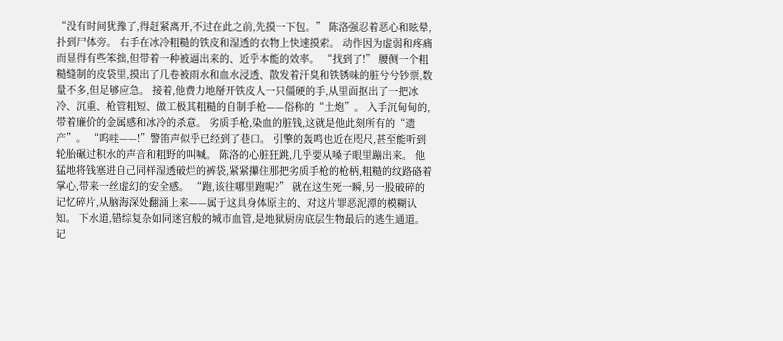“没有时间犹豫了,得赶紧离开,不过在此之前,先摸一下包。” 陈洛强忍着恶心和眩晕,扑到尸体旁。 右手在冰冷粗糙的铁皮和湿透的衣物上快速摸索。 动作因为虚弱和疼痛而显得有些笨拙,但带着一种被逼出来的、近乎本能的效率。 “找到了!” 腰侧一个粗糙缝制的皮袋里,摸出了几卷被雨水和血水浸透、散发着汗臭和铁锈味的脏兮兮钞票,数量不多,但足够应急。 接着,他费力地掰开铁皮人一只僵硬的手,从里面抠出了一把冰冷、沉重、枪管粗短、做工极其粗糙的自制手枪——俗称的“土炮”。 入手沉甸甸的,带着廉价的金属感和冰冷的杀意。 劣质手枪,染血的脏钱,这就是他此刻所有的“遗产”。 “呜哇——!”警笛声似乎已经到了巷口。 引擎的轰鸣也近在咫尺,甚至能听到轮胎碾过积水的声音和粗野的叫喊。 陈洛的心脏狂跳,几乎要从嗓子眼里蹦出来。 他猛地将钱塞进自己同样湿透破烂的裤袋,紧紧攥住那把劣质手枪的枪柄,粗糙的纹路硌着掌心,带来一丝虚幻的安全感。 “跑,该往哪里跑呢?” 就在这生死一瞬,另一股破碎的记忆碎片,从脑海深处翻涌上来——属于这具身体原主的、对这片罪恶泥潭的模糊认知。 下水道,错综复杂如同迷宫般的城市血管,是地狱厨房底层生物最后的逃生通道。 记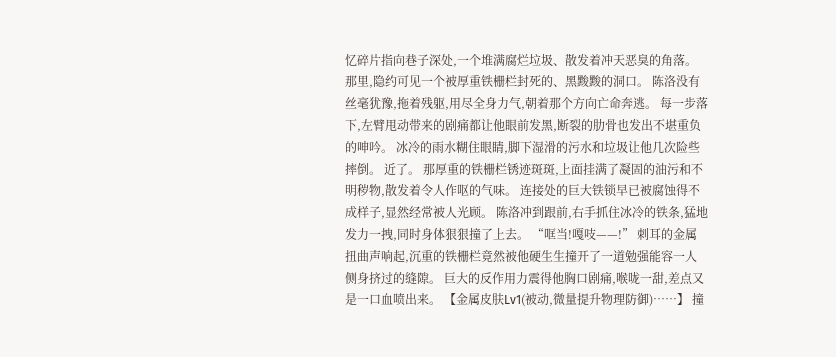忆碎片指向巷子深处,一个堆满腐烂垃圾、散发着冲天恶臭的角落。 那里,隐约可见一个被厚重铁栅栏封死的、黑黢黢的洞口。 陈洛没有丝毫犹豫,拖着残躯,用尽全身力气,朝着那个方向亡命奔逃。 每一步落下,左臂甩动带来的剧痛都让他眼前发黑,断裂的肋骨也发出不堪重负的呻吟。 冰冷的雨水糊住眼睛,脚下湿滑的污水和垃圾让他几次险些摔倒。 近了。 那厚重的铁栅栏锈迹斑斑,上面挂满了凝固的油污和不明秽物,散发着令人作呕的气味。 连接处的巨大铁锁早已被腐蚀得不成样子,显然经常被人光顾。 陈洛冲到跟前,右手抓住冰冷的铁条,猛地发力一拽,同时身体狠狠撞了上去。 “哐当!嘎吱——!” 刺耳的金属扭曲声响起,沉重的铁栅栏竟然被他硬生生撞开了一道勉强能容一人侧身挤过的缝隙。 巨大的反作用力震得他胸口剧痛,喉咙一甜,差点又是一口血喷出来。 【金属皮肤Lv1(被动,微量提升物理防御)……】 撞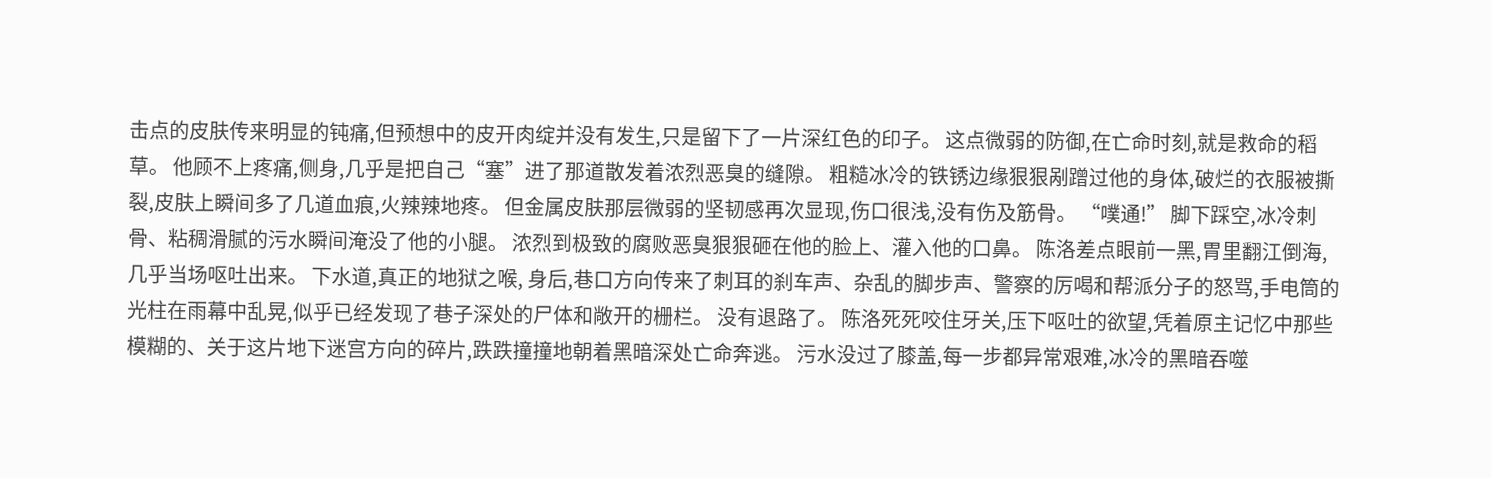击点的皮肤传来明显的钝痛,但预想中的皮开肉绽并没有发生,只是留下了一片深红色的印子。 这点微弱的防御,在亡命时刻,就是救命的稻草。 他顾不上疼痛,侧身,几乎是把自己“塞”进了那道散发着浓烈恶臭的缝隙。 粗糙冰冷的铁锈边缘狠狠剐蹭过他的身体,破烂的衣服被撕裂,皮肤上瞬间多了几道血痕,火辣辣地疼。 但金属皮肤那层微弱的坚韧感再次显现,伤口很浅,没有伤及筋骨。 “噗通!” 脚下踩空,冰冷刺骨、粘稠滑腻的污水瞬间淹没了他的小腿。 浓烈到极致的腐败恶臭狠狠砸在他的脸上、灌入他的口鼻。 陈洛差点眼前一黑,胃里翻江倒海,几乎当场呕吐出来。 下水道,真正的地狱之喉, 身后,巷口方向传来了刺耳的刹车声、杂乱的脚步声、警察的厉喝和帮派分子的怒骂,手电筒的光柱在雨幕中乱晃,似乎已经发现了巷子深处的尸体和敞开的栅栏。 没有退路了。 陈洛死死咬住牙关,压下呕吐的欲望,凭着原主记忆中那些模糊的、关于这片地下迷宫方向的碎片,跌跌撞撞地朝着黑暗深处亡命奔逃。 污水没过了膝盖,每一步都异常艰难,冰冷的黑暗吞噬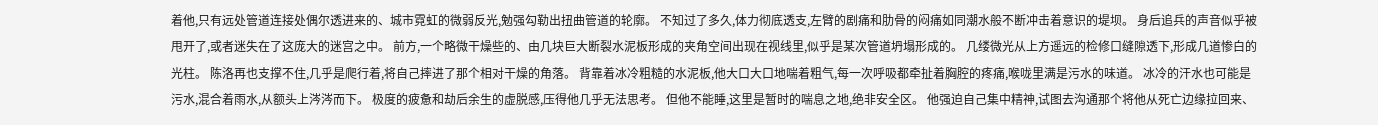着他,只有远处管道连接处偶尔透进来的、城市霓虹的微弱反光,勉强勾勒出扭曲管道的轮廓。 不知过了多久,体力彻底透支,左臂的剧痛和肋骨的闷痛如同潮水般不断冲击着意识的堤坝。 身后追兵的声音似乎被甩开了,或者迷失在了这庞大的迷宫之中。 前方,一个略微干燥些的、由几块巨大断裂水泥板形成的夹角空间出现在视线里,似乎是某次管道坍塌形成的。 几缕微光从上方遥远的检修口缝隙透下,形成几道惨白的光柱。 陈洛再也支撑不住,几乎是爬行着,将自己摔进了那个相对干燥的角落。 背靠着冰冷粗糙的水泥板,他大口大口地喘着粗气,每一次呼吸都牵扯着胸腔的疼痛,喉咙里满是污水的味道。 冰冷的汗水也可能是污水,混合着雨水,从额头上涔涔而下。 极度的疲惫和劫后余生的虚脱感,压得他几乎无法思考。 但他不能睡,这里是暂时的喘息之地,绝非安全区。 他强迫自己集中精神,试图去沟通那个将他从死亡边缘拉回来、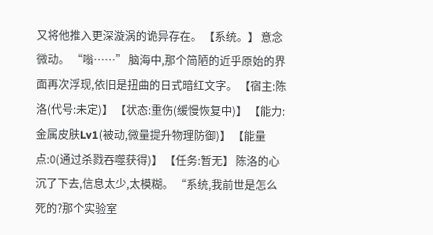又将他推入更深漩涡的诡异存在。 【系统。】 意念微动。 “嗡……” 脑海中,那个简陋的近乎原始的界面再次浮现,依旧是扭曲的日式暗红文字。 【宿主:陈洛(代号:未定)】 【状态:重伤(缓慢恢复中)】 【能力:金属皮肤Lv1(被动,微量提升物理防御)】 【能量点:0(通过杀戮吞噬获得)】 【任务:暂无】 陈洛的心沉了下去,信息太少,太模糊。 “系统,我前世是怎么死的?那个实验室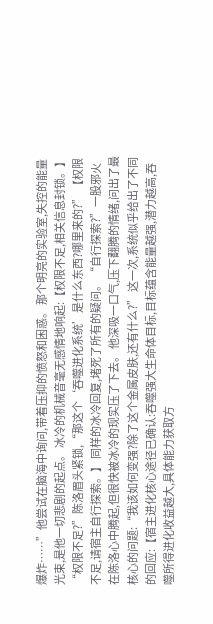爆炸……”他尝试在脑海中询问,带着压抑的愤怒和困惑。 那个明亮的实验室,失控的能量光束,是他一切悲剧的起点。 冰冷的机械音毫无感情地响起:【权限不足,相关信息封锁。】 “权限不足?”陈洛眉头紧锁,“那这个‘吞噬进化系统’是什么东西?哪里来的?” 【权限不足,请宿主自行探索。】 同样的冰冷回复,堵死了所有的疑问。 “自行探索?”一股邪火在陈洛心中腾起,但很快被冰冷的现实压了下去。 他深吸一口气,压下翻腾的情绪,问出了最核心的问题:“我该如何变强?除了这个金属皮肤,还有什么?” 这一次,系统似乎给出了不同的回应:【宿主进化核心途径已确认:吞噬强大生命体目标,目标蕴含能量越强,潜力越高,吞噬所得进化收益越大,具体能力获取方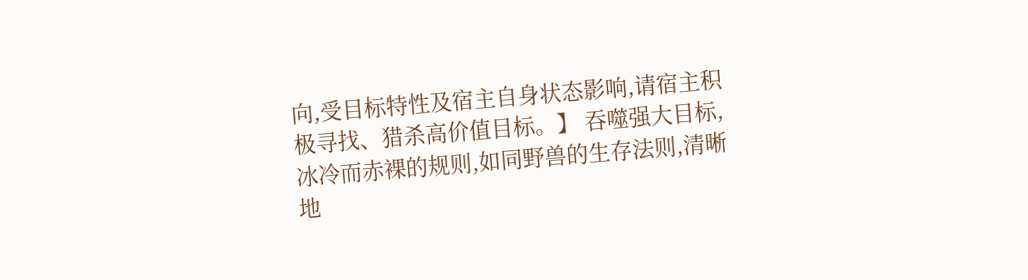向,受目标特性及宿主自身状态影响,请宿主积极寻找、猎杀高价值目标。】 吞噬强大目标,冰冷而赤裸的规则,如同野兽的生存法则,清晰地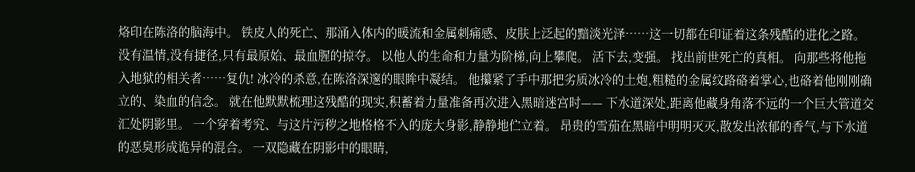烙印在陈洛的脑海中。 铁皮人的死亡、那涌入体内的暖流和金属刺痛感、皮肤上泛起的黯淡光泽……这一切都在印证着这条残酷的进化之路。 没有温情,没有捷径,只有最原始、最血腥的掠夺。 以他人的生命和力量为阶梯,向上攀爬。 活下去,变强。 找出前世死亡的真相。 向那些将他拖入地狱的相关者……复仇! 冰冷的杀意,在陈洛深邃的眼眸中凝结。 他攥紧了手中那把劣质冰冷的土炮,粗糙的金属纹路硌着掌心,也硌着他刚刚确立的、染血的信念。 就在他默默梳理这残酷的现实,积蓄着力量准备再次进入黑暗迷宫时—— 下水道深处,距离他藏身角落不远的一个巨大管道交汇处阴影里。 一个穿着考究、与这片污秽之地格格不入的庞大身影,静静地伫立着。 昂贵的雪茄在黑暗中明明灭灭,散发出浓郁的香气,与下水道的恶臭形成诡异的混合。 一双隐藏在阴影中的眼睛,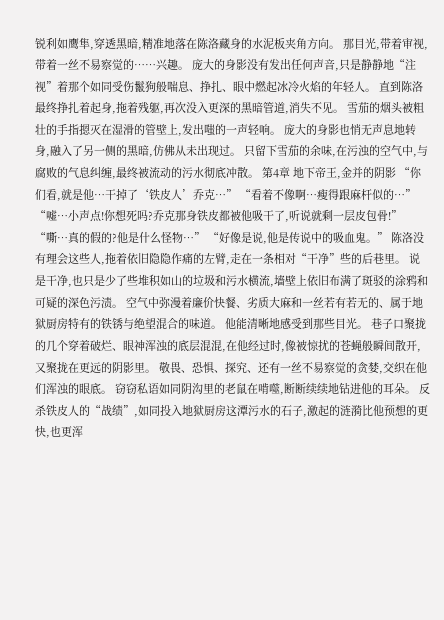锐利如鹰隼,穿透黑暗,精准地落在陈洛藏身的水泥板夹角方向。 那目光,带着审视,带着一丝不易察觉的……兴趣。 庞大的身影没有发出任何声音,只是静静地“注视”着那个如同受伤鬣狗般喘息、挣扎、眼中燃起冰冷火焰的年轻人。 直到陈洛最终挣扎着起身,拖着残躯,再次没入更深的黑暗管道,消失不见。 雪茄的烟头被粗壮的手指摁灭在湿滑的管壁上,发出嗤的一声轻响。 庞大的身影也悄无声息地转身,融入了另一侧的黑暗,仿佛从未出现过。 只留下雪茄的余味,在污浊的空气中,与腐败的气息纠缠,最终被流动的污水彻底冲散。 第4章 地下帝王,金并的阴影 “你们看,就是他…干掉了‘铁皮人’乔克…” “看着不像啊…瘦得跟麻杆似的…” “嘘…小声点!你想死吗?乔克那身铁皮都被他吸干了,听说就剩一层皮包骨!” “嘶…真的假的?他是什么怪物…” “好像是说,他是传说中的吸血鬼。” 陈洛没有理会这些人,拖着依旧隐隐作痛的左臂,走在一条相对“干净”些的后巷里。 说是干净,也只是少了些堆积如山的垃圾和污水横流,墙壁上依旧布满了斑驳的涂鸦和可疑的深色污渍。 空气中弥漫着廉价快餐、劣质大麻和一丝若有若无的、属于地狱厨房特有的铁锈与绝望混合的味道。 他能清晰地感受到那些目光。 巷子口聚拢的几个穿着破烂、眼神浑浊的底层混混,在他经过时,像被惊扰的苍蝇般瞬间散开,又聚拢在更远的阴影里。 敬畏、恐惧、探究、还有一丝不易察觉的贪婪,交织在他们浑浊的眼底。 窃窃私语如同阴沟里的老鼠在啃噬,断断续续地钻进他的耳朵。 反杀铁皮人的“战绩”,如同投入地狱厨房这潭污水的石子,激起的涟漪比他预想的更快,也更浑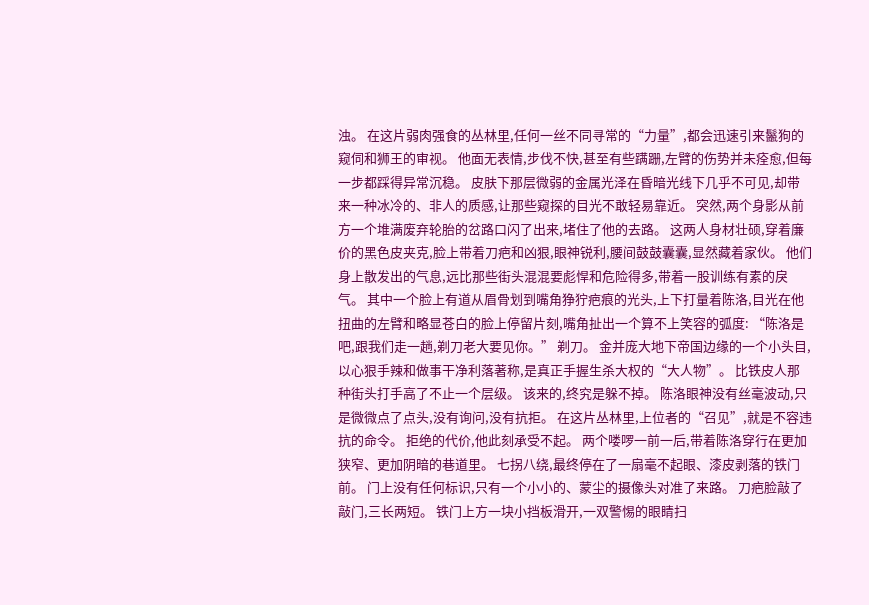浊。 在这片弱肉强食的丛林里,任何一丝不同寻常的“力量”,都会迅速引来鬣狗的窥伺和狮王的审视。 他面无表情,步伐不快,甚至有些蹒跚,左臂的伤势并未痊愈,但每一步都踩得异常沉稳。 皮肤下那层微弱的金属光泽在昏暗光线下几乎不可见,却带来一种冰冷的、非人的质感,让那些窥探的目光不敢轻易靠近。 突然,两个身影从前方一个堆满废弃轮胎的岔路口闪了出来,堵住了他的去路。 这两人身材壮硕,穿着廉价的黑色皮夹克,脸上带着刀疤和凶狠,眼神锐利,腰间鼓鼓囊囊,显然藏着家伙。 他们身上散发出的气息,远比那些街头混混要彪悍和危险得多,带着一股训练有素的戾气。 其中一个脸上有道从眉骨划到嘴角狰狞疤痕的光头,上下打量着陈洛,目光在他扭曲的左臂和略显苍白的脸上停留片刻,嘴角扯出一个算不上笑容的弧度: “陈洛是吧,跟我们走一趟,剃刀老大要见你。” 剃刀。 金并庞大地下帝国边缘的一个小头目,以心狠手辣和做事干净利落著称,是真正手握生杀大权的“大人物”。 比铁皮人那种街头打手高了不止一个层级。 该来的,终究是躲不掉。 陈洛眼神没有丝毫波动,只是微微点了点头,没有询问,没有抗拒。 在这片丛林里,上位者的“召见”,就是不容违抗的命令。 拒绝的代价,他此刻承受不起。 两个喽啰一前一后,带着陈洛穿行在更加狭窄、更加阴暗的巷道里。 七拐八绕,最终停在了一扇毫不起眼、漆皮剥落的铁门前。 门上没有任何标识,只有一个小小的、蒙尘的摄像头对准了来路。 刀疤脸敲了敲门,三长两短。 铁门上方一块小挡板滑开,一双警惕的眼睛扫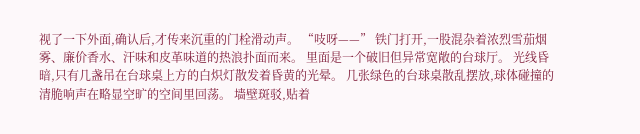视了一下外面,确认后,才传来沉重的门栓滑动声。 “吱呀——” 铁门打开,一股混杂着浓烈雪茄烟雾、廉价香水、汗味和皮革味道的热浪扑面而来。 里面是一个破旧但异常宽敞的台球厅。 光线昏暗,只有几盏吊在台球桌上方的白炽灯散发着昏黄的光晕。 几张绿色的台球桌散乱摆放,球体碰撞的清脆响声在略显空旷的空间里回荡。 墙壁斑驳,贴着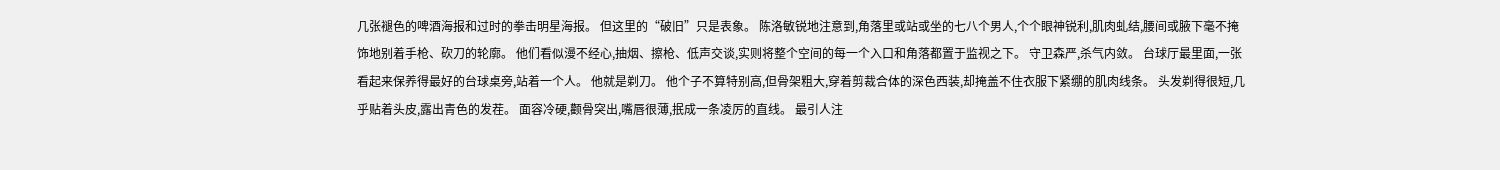几张褪色的啤酒海报和过时的拳击明星海报。 但这里的“破旧”只是表象。 陈洛敏锐地注意到,角落里或站或坐的七八个男人,个个眼神锐利,肌肉虬结,腰间或腋下毫不掩饰地别着手枪、砍刀的轮廓。 他们看似漫不经心,抽烟、擦枪、低声交谈,实则将整个空间的每一个入口和角落都置于监视之下。 守卫森严,杀气内敛。 台球厅最里面,一张看起来保养得最好的台球桌旁,站着一个人。 他就是剃刀。 他个子不算特别高,但骨架粗大,穿着剪裁合体的深色西装,却掩盖不住衣服下紧绷的肌肉线条。 头发剃得很短,几乎贴着头皮,露出青色的发茬。 面容冷硬,颧骨突出,嘴唇很薄,抿成一条凌厉的直线。 最引人注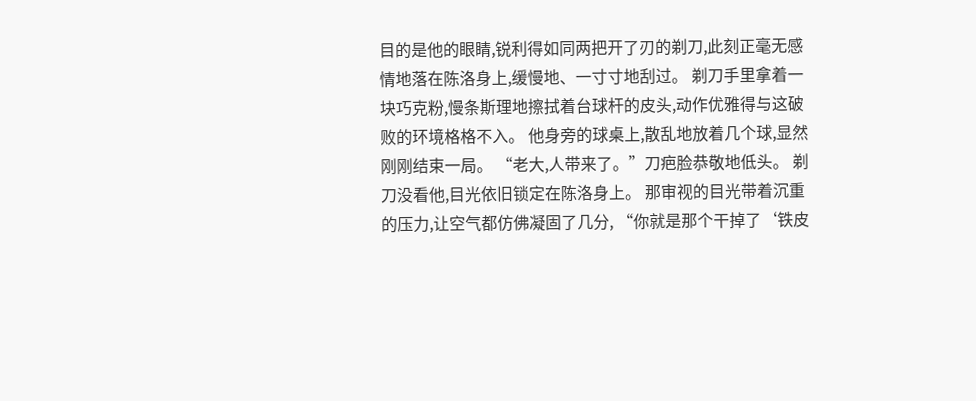目的是他的眼睛,锐利得如同两把开了刃的剃刀,此刻正毫无感情地落在陈洛身上,缓慢地、一寸寸地刮过。 剃刀手里拿着一块巧克粉,慢条斯理地擦拭着台球杆的皮头,动作优雅得与这破败的环境格格不入。 他身旁的球桌上,散乱地放着几个球,显然刚刚结束一局。 “老大,人带来了。”刀疤脸恭敬地低头。 剃刀没看他,目光依旧锁定在陈洛身上。 那审视的目光带着沉重的压力,让空气都仿佛凝固了几分, “你就是那个干掉了‘铁皮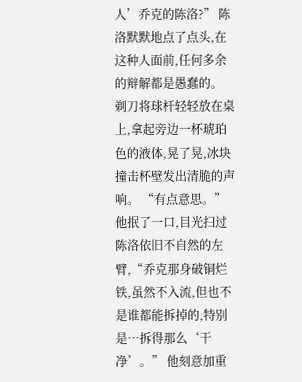人’乔克的陈洛?” 陈洛默默地点了点头,在这种人面前,任何多余的辩解都是愚蠢的。 剃刀将球杆轻轻放在桌上,拿起旁边一杯琥珀色的液体,晃了晃,冰块撞击杯壁发出清脆的声响。 “有点意思。”他抿了一口,目光扫过陈洛依旧不自然的左臂,“乔克那身破铜烂铁,虽然不入流,但也不是谁都能拆掉的,特别是…拆得那么‘干净’。” 他刻意加重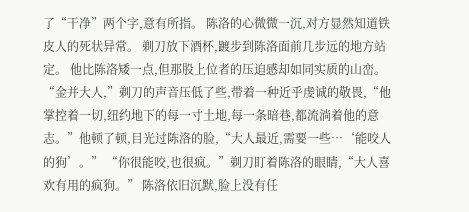了“干净”两个字,意有所指。 陈洛的心微微一沉,对方显然知道铁皮人的死状异常。 剃刀放下酒杯,踱步到陈洛面前几步远的地方站定。 他比陈洛矮一点,但那股上位者的压迫感却如同实质的山峦。 “金并大人,”剃刀的声音压低了些,带着一种近乎虔诚的敬畏,“他掌控着一切,纽约地下的每一寸土地,每一条暗巷,都流淌着他的意志。”他顿了顿,目光过陈洛的脸,“大人最近,需要一些…‘能咬人的狗’。” “你很能咬,也很疯。”剃刀盯着陈洛的眼睛,“大人喜欢有用的疯狗。” 陈洛依旧沉默,脸上没有任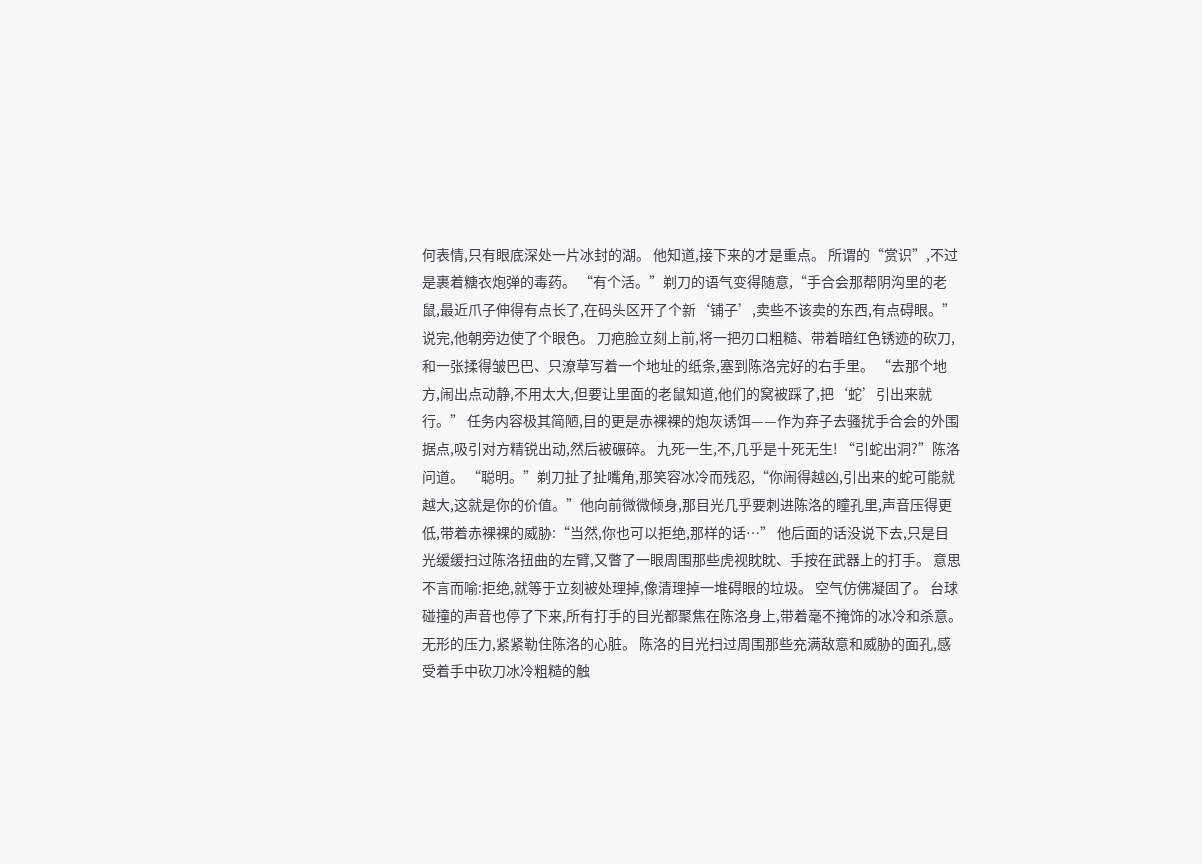何表情,只有眼底深处一片冰封的湖。 他知道,接下来的才是重点。 所谓的“赏识”,不过是裹着糖衣炮弹的毒药。 “有个活。”剃刀的语气变得随意,“手合会那帮阴沟里的老鼠,最近爪子伸得有点长了,在码头区开了个新‘铺子’,卖些不该卖的东西,有点碍眼。” 说完,他朝旁边使了个眼色。 刀疤脸立刻上前,将一把刃口粗糙、带着暗红色锈迹的砍刀,和一张揉得皱巴巴、只潦草写着一个地址的纸条,塞到陈洛完好的右手里。 “去那个地方,闹出点动静,不用太大,但要让里面的老鼠知道,他们的窝被踩了,把‘蛇’引出来就行。” 任务内容极其简陋,目的更是赤裸裸的炮灰诱饵——作为弃子去骚扰手合会的外围据点,吸引对方精锐出动,然后被碾碎。 九死一生,不,几乎是十死无生! “引蛇出洞?”陈洛问道。 “聪明。”剃刀扯了扯嘴角,那笑容冰冷而残忍,“你闹得越凶,引出来的蛇可能就越大,这就是你的价值。”他向前微微倾身,那目光几乎要刺进陈洛的瞳孔里,声音压得更低,带着赤裸裸的威胁:“当然,你也可以拒绝,那样的话…” 他后面的话没说下去,只是目光缓缓扫过陈洛扭曲的左臂,又瞥了一眼周围那些虎视眈眈、手按在武器上的打手。 意思不言而喻:拒绝,就等于立刻被处理掉,像清理掉一堆碍眼的垃圾。 空气仿佛凝固了。 台球碰撞的声音也停了下来,所有打手的目光都聚焦在陈洛身上,带着毫不掩饰的冰冷和杀意。 无形的压力,紧紧勒住陈洛的心脏。 陈洛的目光扫过周围那些充满敌意和威胁的面孔,感受着手中砍刀冰冷粗糙的触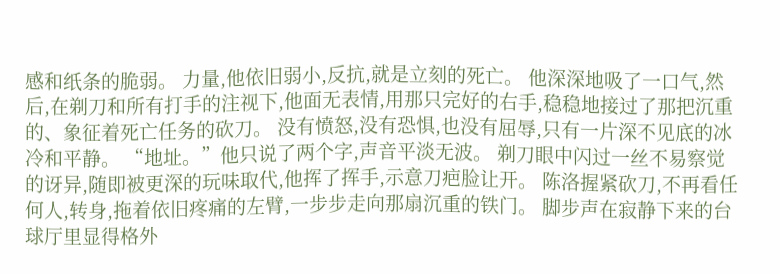感和纸条的脆弱。 力量,他依旧弱小,反抗,就是立刻的死亡。 他深深地吸了一口气,然后,在剃刀和所有打手的注视下,他面无表情,用那只完好的右手,稳稳地接过了那把沉重的、象征着死亡任务的砍刀。 没有愤怒,没有恐惧,也没有屈辱,只有一片深不见底的冰冷和平静。 “地址。”他只说了两个字,声音平淡无波。 剃刀眼中闪过一丝不易察觉的讶异,随即被更深的玩味取代,他挥了挥手,示意刀疤脸让开。 陈洛握紧砍刀,不再看任何人,转身,拖着依旧疼痛的左臂,一步步走向那扇沉重的铁门。 脚步声在寂静下来的台球厅里显得格外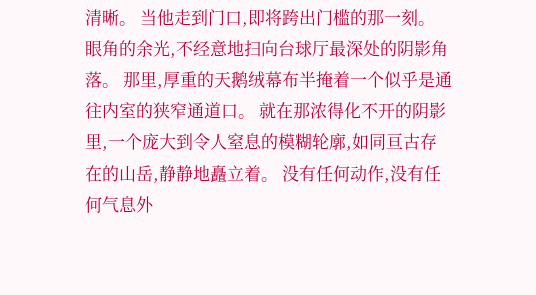清晰。 当他走到门口,即将跨出门槛的那一刻。 眼角的余光,不经意地扫向台球厅最深处的阴影角落。 那里,厚重的天鹅绒幕布半掩着一个似乎是通往内室的狭窄通道口。 就在那浓得化不开的阴影里,一个庞大到令人窒息的模糊轮廓,如同亘古存在的山岳,静静地矗立着。 没有任何动作,没有任何气息外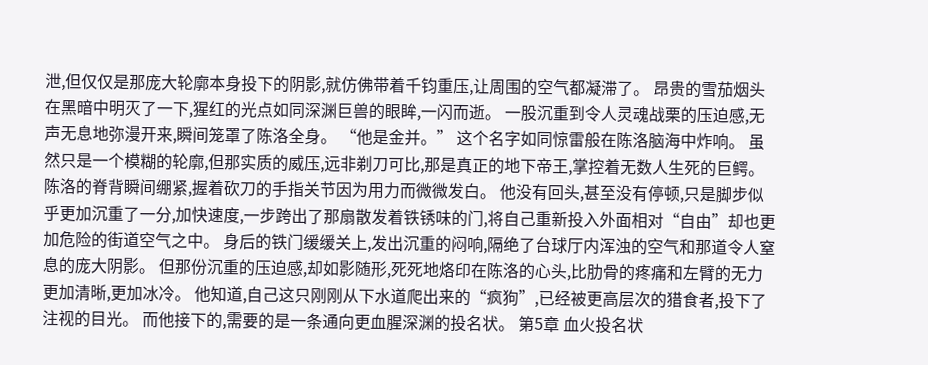泄,但仅仅是那庞大轮廓本身投下的阴影,就仿佛带着千钧重压,让周围的空气都凝滞了。 昂贵的雪茄烟头在黑暗中明灭了一下,猩红的光点如同深渊巨兽的眼眸,一闪而逝。 一股沉重到令人灵魂战栗的压迫感,无声无息地弥漫开来,瞬间笼罩了陈洛全身。 “他是金并。” 这个名字如同惊雷般在陈洛脑海中炸响。 虽然只是一个模糊的轮廓,但那实质的威压,远非剃刀可比,那是真正的地下帝王,掌控着无数人生死的巨鳄。 陈洛的脊背瞬间绷紧,握着砍刀的手指关节因为用力而微微发白。 他没有回头,甚至没有停顿,只是脚步似乎更加沉重了一分,加快速度,一步跨出了那扇散发着铁锈味的门,将自己重新投入外面相对“自由”却也更加危险的街道空气之中。 身后的铁门缓缓关上,发出沉重的闷响,隔绝了台球厅内浑浊的空气和那道令人窒息的庞大阴影。 但那份沉重的压迫感,却如影随形,死死地烙印在陈洛的心头,比肋骨的疼痛和左臂的无力更加清晰,更加冰冷。 他知道,自己这只刚刚从下水道爬出来的“疯狗”,已经被更高层次的猎食者,投下了注视的目光。 而他接下的,需要的是一条通向更血腥深渊的投名状。 第5章 血火投名状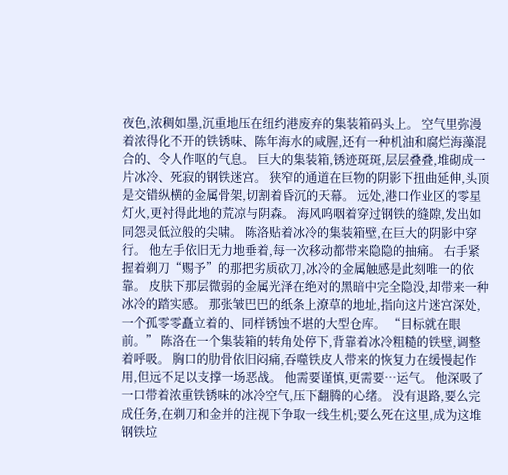夜色,浓稠如墨,沉重地压在纽约港废弃的集装箱码头上。 空气里弥漫着浓得化不开的铁锈味、陈年海水的咸腥,还有一种机油和腐烂海藻混合的、令人作呕的气息。 巨大的集装箱,锈迹斑斑,层层叠叠,堆砌成一片冰冷、死寂的钢铁迷宫。 狭窄的通道在巨物的阴影下扭曲延伸,头顶是交错纵横的金属骨架,切割着昏沉的天幕。 远处,港口作业区的零星灯火,更衬得此地的荒凉与阴森。 海风呜咽着穿过钢铁的缝隙,发出如同怨灵低泣般的尖啸。 陈洛贴着冰冷的集装箱壁,在巨大的阴影中穿行。 他左手依旧无力地垂着,每一次移动都带来隐隐的抽痛。 右手紧握着剃刀“赐予”的那把劣质砍刀,冰冷的金属触感是此刻唯一的依靠。 皮肤下那层微弱的金属光泽在绝对的黑暗中完全隐没,却带来一种冰冷的踏实感。 那张皱巴巴的纸条上潦草的地址,指向这片迷宫深处,一个孤零零矗立着的、同样锈蚀不堪的大型仓库。 “目标就在眼前。” 陈洛在一个集装箱的转角处停下,背靠着冰冷粗糙的铁壁,调整着呼吸。 胸口的肋骨依旧闷痛,吞噬铁皮人带来的恢复力在缓慢起作用,但远不足以支撑一场恶战。 他需要谨慎,更需要…运气。 他深吸了一口带着浓重铁锈味的冰冷空气,压下翻腾的心绪。 没有退路,要么完成任务,在剃刀和金并的注视下争取一线生机;要么死在这里,成为这堆钢铁垃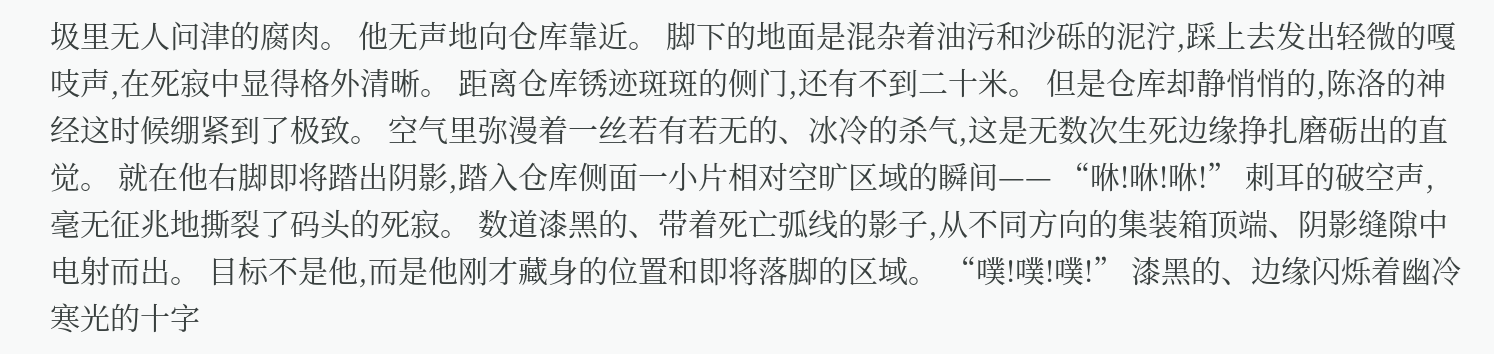圾里无人问津的腐肉。 他无声地向仓库靠近。 脚下的地面是混杂着油污和沙砾的泥泞,踩上去发出轻微的嘎吱声,在死寂中显得格外清晰。 距离仓库锈迹斑斑的侧门,还有不到二十米。 但是仓库却静悄悄的,陈洛的神经这时候绷紧到了极致。 空气里弥漫着一丝若有若无的、冰冷的杀气,这是无数次生死边缘挣扎磨砺出的直觉。 就在他右脚即将踏出阴影,踏入仓库侧面一小片相对空旷区域的瞬间—— “咻!咻!咻!” 刺耳的破空声,毫无征兆地撕裂了码头的死寂。 数道漆黑的、带着死亡弧线的影子,从不同方向的集装箱顶端、阴影缝隙中电射而出。 目标不是他,而是他刚才藏身的位置和即将落脚的区域。 “噗!噗!噗!” 漆黑的、边缘闪烁着幽冷寒光的十字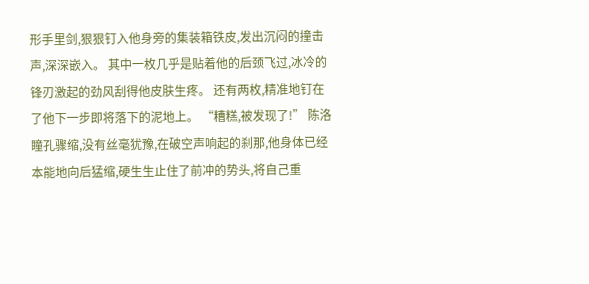形手里剑,狠狠钉入他身旁的集装箱铁皮,发出沉闷的撞击声,深深嵌入。 其中一枚几乎是贴着他的后颈飞过,冰冷的锋刃激起的劲风刮得他皮肤生疼。 还有两枚,精准地钉在了他下一步即将落下的泥地上。 “糟糕,被发现了!” 陈洛瞳孔骤缩,没有丝毫犹豫,在破空声响起的刹那,他身体已经本能地向后猛缩,硬生生止住了前冲的势头,将自己重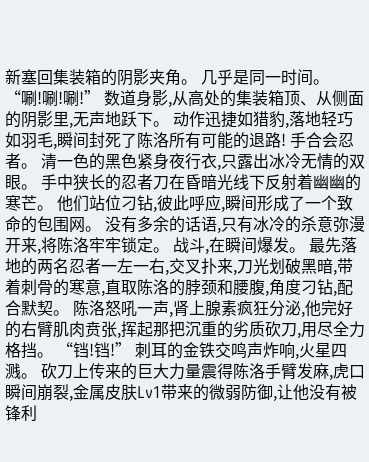新塞回集装箱的阴影夹角。 几乎是同一时间。 “唰!唰!唰!” 数道身影,从高处的集装箱顶、从侧面的阴影里,无声地跃下。 动作迅捷如猎豹,落地轻巧如羽毛,瞬间封死了陈洛所有可能的退路! 手合会忍者。 清一色的黑色紧身夜行衣,只露出冰冷无情的双眼。 手中狭长的忍者刀在昏暗光线下反射着幽幽的寒芒。 他们站位刁钻,彼此呼应,瞬间形成了一个致命的包围网。 没有多余的话语,只有冰冷的杀意弥漫开来,将陈洛牢牢锁定。 战斗,在瞬间爆发。 最先落地的两名忍者一左一右,交叉扑来,刀光划破黑暗,带着刺骨的寒意,直取陈洛的脖颈和腰腹,角度刁钻,配合默契。 陈洛怒吼一声,肾上腺素疯狂分泌,他完好的右臂肌肉贲张,挥起那把沉重的劣质砍刀,用尽全力格挡。 “铛!铛!” 刺耳的金铁交鸣声炸响,火星四溅。 砍刀上传来的巨大力量震得陈洛手臂发麻,虎口瞬间崩裂,金属皮肤Lv1带来的微弱防御,让他没有被锋利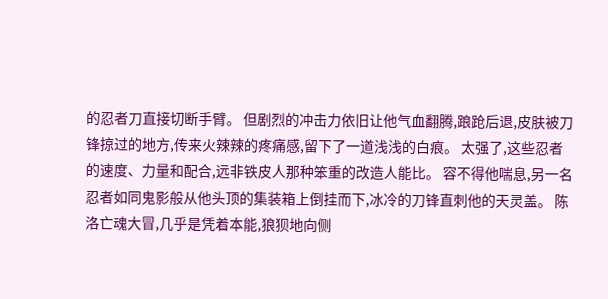的忍者刀直接切断手臂。 但剧烈的冲击力依旧让他气血翻腾,踉跄后退,皮肤被刀锋掠过的地方,传来火辣辣的疼痛感,留下了一道浅浅的白痕。 太强了,这些忍者的速度、力量和配合,远非铁皮人那种笨重的改造人能比。 容不得他喘息,另一名忍者如同鬼影般从他头顶的集装箱上倒挂而下,冰冷的刀锋直刺他的天灵盖。 陈洛亡魂大冒,几乎是凭着本能,狼狈地向侧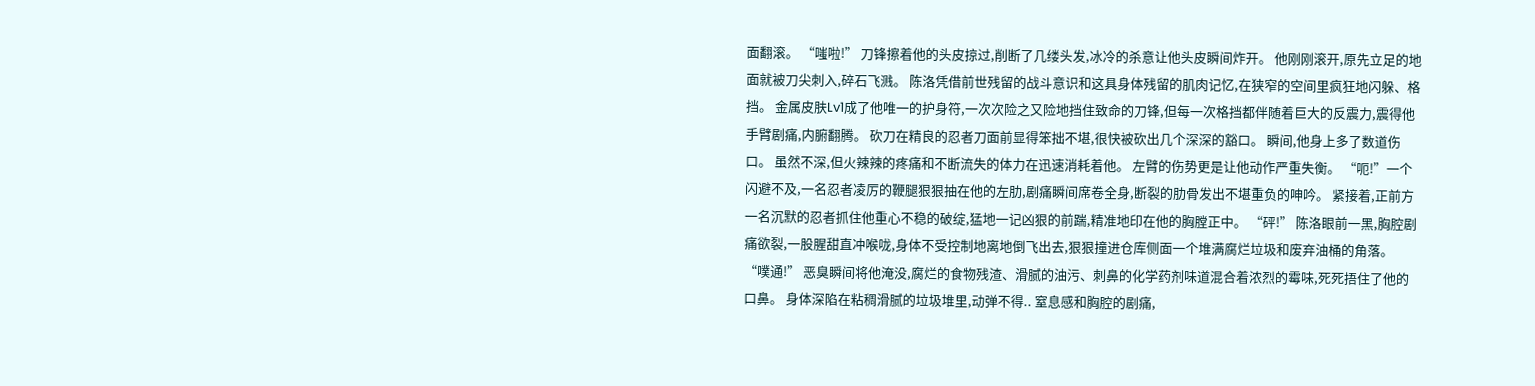面翻滚。 “嗤啦!” 刀锋擦着他的头皮掠过,削断了几缕头发,冰冷的杀意让他头皮瞬间炸开。 他刚刚滚开,原先立足的地面就被刀尖刺入,碎石飞溅。 陈洛凭借前世残留的战斗意识和这具身体残留的肌肉记忆,在狭窄的空间里疯狂地闪躲、格挡。 金属皮肤Lv1成了他唯一的护身符,一次次险之又险地挡住致命的刀锋,但每一次格挡都伴随着巨大的反震力,震得他手臂剧痛,内腑翻腾。 砍刀在精良的忍者刀面前显得笨拙不堪,很快被砍出几个深深的豁口。 瞬间,他身上多了数道伤口。 虽然不深,但火辣辣的疼痛和不断流失的体力在迅速消耗着他。 左臂的伤势更是让他动作严重失衡。 “呃!”一个闪避不及,一名忍者凌厉的鞭腿狠狠抽在他的左肋,剧痛瞬间席卷全身,断裂的肋骨发出不堪重负的呻吟。 紧接着,正前方一名沉默的忍者抓住他重心不稳的破绽,猛地一记凶狠的前踹,精准地印在他的胸膛正中。 “砰!” 陈洛眼前一黑,胸腔剧痛欲裂,一股腥甜直冲喉咙,身体不受控制地离地倒飞出去,狠狠撞进仓库侧面一个堆满腐烂垃圾和废弃油桶的角落。 “噗通!” 恶臭瞬间将他淹没,腐烂的食物残渣、滑腻的油污、刺鼻的化学药剂味道混合着浓烈的霉味,死死捂住了他的口鼻。 身体深陷在粘稠滑腻的垃圾堆里,动弹不得.. 窒息感和胸腔的剧痛,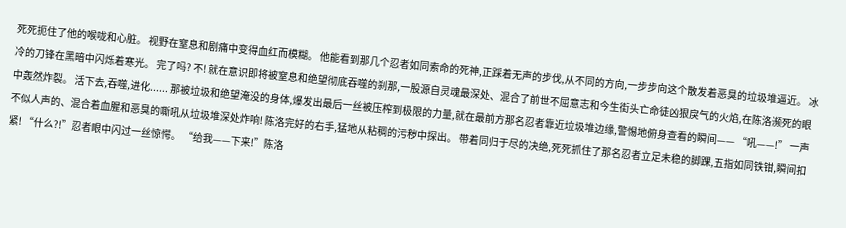死死扼住了他的喉咙和心脏。 视野在窒息和剧痛中变得血红而模糊。 他能看到那几个忍者如同索命的死神,正踩着无声的步伐,从不同的方向,一步步向这个散发着恶臭的垃圾堆逼近。 冰冷的刀锋在黑暗中闪烁着寒光。 完了吗? 不! 就在意识即将被窒息和绝望彻底吞噬的刹那,一股源自灵魂最深处、混合了前世不屈意志和今生街头亡命徒凶狠戾气的火焰,在陈洛濒死的眼中轰然炸裂。 活下去,吞噬,进化...... 那被垃圾和绝望淹没的身体,爆发出最后一丝被压榨到极限的力量,就在最前方那名忍者靠近垃圾堆边缘,警惕地俯身查看的瞬间—— “吼——!” 一声不似人声的、混合着血腥和恶臭的嘶吼从垃圾堆深处炸响! 陈洛完好的右手,猛地从粘稠的污秽中探出。 带着同归于尽的决绝,死死抓住了那名忍者立足未稳的脚踝,五指如同铁钳,瞬间扣紧! “什么?!”忍者眼中闪过一丝惊愕。 “给我——下来!”陈洛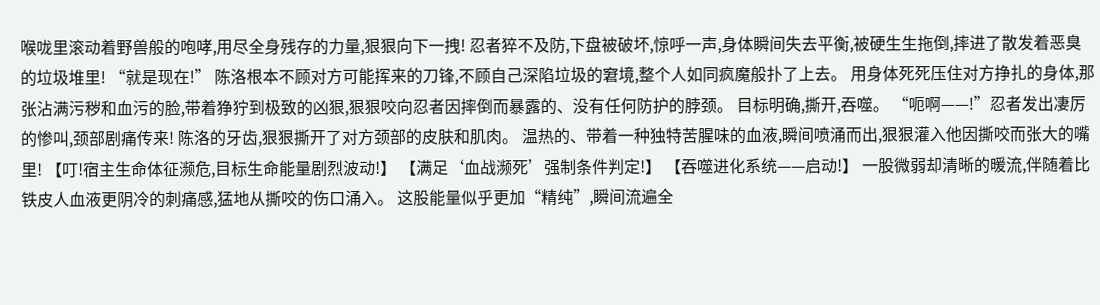喉咙里滚动着野兽般的咆哮,用尽全身残存的力量,狠狠向下一拽! 忍者猝不及防,下盘被破坏,惊呼一声,身体瞬间失去平衡,被硬生生拖倒,摔进了散发着恶臭的垃圾堆里! “就是现在!” 陈洛根本不顾对方可能挥来的刀锋,不顾自己深陷垃圾的窘境,整个人如同疯魔般扑了上去。 用身体死死压住对方挣扎的身体,那张沾满污秽和血污的脸,带着狰狞到极致的凶狠,狠狠咬向忍者因摔倒而暴露的、没有任何防护的脖颈。 目标明确,撕开,吞噬。 “呃啊——!”忍者发出凄厉的惨叫,颈部剧痛传来! 陈洛的牙齿,狠狠撕开了对方颈部的皮肤和肌肉。 温热的、带着一种独特苦腥味的血液,瞬间喷涌而出,狠狠灌入他因撕咬而张大的嘴里! 【叮!宿主生命体征濒危,目标生命能量剧烈波动!】 【满足‘血战濒死’强制条件判定!】 【吞噬进化系统——启动!】 一股微弱却清晰的暖流,伴随着比铁皮人血液更阴冷的刺痛感,猛地从撕咬的伤口涌入。 这股能量似乎更加“精纯”,瞬间流遍全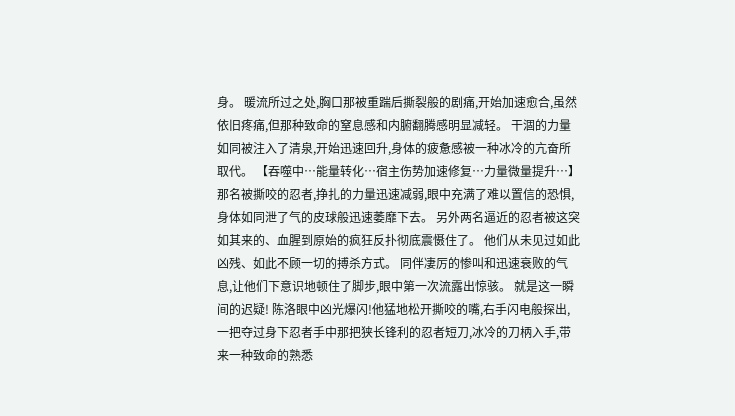身。 暖流所过之处,胸口那被重踹后撕裂般的剧痛,开始加速愈合,虽然依旧疼痛,但那种致命的窒息感和内腑翻腾感明显减轻。 干涸的力量如同被注入了清泉,开始迅速回升,身体的疲惫感被一种冰冷的亢奋所取代。 【吞噬中…能量转化…宿主伤势加速修复…力量微量提升…】 那名被撕咬的忍者,挣扎的力量迅速减弱,眼中充满了难以置信的恐惧,身体如同泄了气的皮球般迅速萎靡下去。 另外两名逼近的忍者被这突如其来的、血腥到原始的疯狂反扑彻底震慑住了。 他们从未见过如此凶残、如此不顾一切的搏杀方式。 同伴凄厉的惨叫和迅速衰败的气息,让他们下意识地顿住了脚步,眼中第一次流露出惊骇。 就是这一瞬间的迟疑! 陈洛眼中凶光爆闪!他猛地松开撕咬的嘴,右手闪电般探出,一把夺过身下忍者手中那把狭长锋利的忍者短刀,冰冷的刀柄入手,带来一种致命的熟悉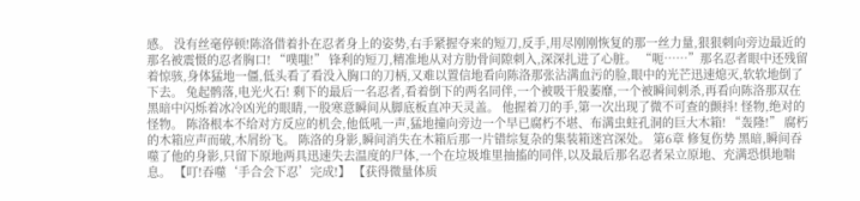感。 没有丝毫停顿!陈洛借着扑在忍者身上的姿势,右手紧握夺来的短刀,反手,用尽刚刚恢复的那一丝力量,狠狠刺向旁边最近的那名被震慑的忍者胸口! “噗嗤!” 锋利的短刀,精准地从对方肋骨间隙刺入,深深扎进了心脏。 “呃……”那名忍者眼中还残留着惊骇,身体猛地一僵,低头看了看没入胸口的刀柄,又难以置信地看向陈洛那张沾满血污的脸,眼中的光芒迅速熄灭,软软地倒了下去。 兔起鹘落,电光火石! 剩下的最后一名忍者,看着倒下的两名同伴,一个被吸干般萎靡,一个被瞬间刺杀,再看向陈洛那双在黑暗中闪烁着冰冷凶光的眼睛,一股寒意瞬间从脚底板直冲天灵盖。 他握着刀的手,第一次出现了微不可查的颤抖! 怪物,绝对的怪物。 陈洛根本不给对方反应的机会,他低吼一声,猛地撞向旁边一个早已腐朽不堪、布满虫蛀孔洞的巨大木箱! “轰隆!” 腐朽的木箱应声而破,木屑纷飞。 陈洛的身影,瞬间消失在木箱后那一片错综复杂的集装箱迷宫深处。 第6章 修复伤势 黑暗,瞬间吞噬了他的身影,只留下原地两具迅速失去温度的尸体,一个在垃圾堆里抽搐的同伴,以及最后那名忍者呆立原地、充满恐惧地喘息。 【叮!吞噬‘手合会下忍’完成!】 【获得微量体质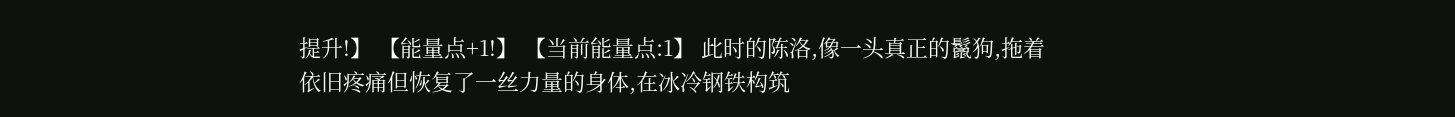提升!】 【能量点+1!】 【当前能量点:1】 此时的陈洛,像一头真正的鬣狗,拖着依旧疼痛但恢复了一丝力量的身体,在冰冷钢铁构筑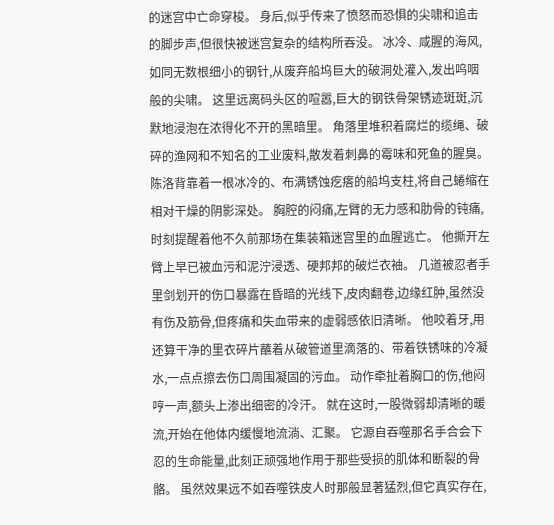的迷宫中亡命穿梭。 身后,似乎传来了愤怒而恐惧的尖啸和追击的脚步声,但很快被迷宫复杂的结构所吞没。 冰冷、咸腥的海风,如同无数根细小的钢针,从废弃船坞巨大的破洞处灌入,发出呜咽般的尖啸。 这里远离码头区的喧嚣,巨大的钢铁骨架锈迹斑斑,沉默地浸泡在浓得化不开的黑暗里。 角落里堆积着腐烂的缆绳、破碎的渔网和不知名的工业废料,散发着刺鼻的霉味和死鱼的腥臭。 陈洛背靠着一根冰冷的、布满锈蚀疙瘩的船坞支柱,将自己蜷缩在相对干燥的阴影深处。 胸腔的闷痛,左臂的无力感和肋骨的钝痛,时刻提醒着他不久前那场在集装箱迷宫里的血腥逃亡。 他撕开左臂上早已被血污和泥泞浸透、硬邦邦的破烂衣袖。 几道被忍者手里剑划开的伤口暴露在昏暗的光线下,皮肉翻卷,边缘红肿,虽然没有伤及筋骨,但疼痛和失血带来的虚弱感依旧清晰。 他咬着牙,用还算干净的里衣碎片蘸着从破管道里滴落的、带着铁锈味的冷凝水,一点点擦去伤口周围凝固的污血。 动作牵扯着胸口的伤,他闷哼一声,额头上渗出细密的冷汗。 就在这时,一股微弱却清晰的暖流,开始在他体内缓慢地流淌、汇聚。 它源自吞噬那名手合会下忍的生命能量,此刻正顽强地作用于那些受损的肌体和断裂的骨骼。 虽然效果远不如吞噬铁皮人时那般显著猛烈,但它真实存在,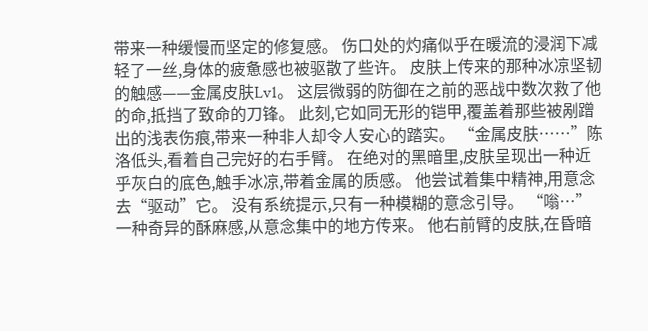带来一种缓慢而坚定的修复感。 伤口处的灼痛似乎在暖流的浸润下减轻了一丝,身体的疲惫感也被驱散了些许。 皮肤上传来的那种冰凉坚韧的触感——金属皮肤Lv1。 这层微弱的防御在之前的恶战中数次救了他的命,抵挡了致命的刀锋。 此刻,它如同无形的铠甲,覆盖着那些被剐蹭出的浅表伤痕,带来一种非人却令人安心的踏实。 “金属皮肤……”陈洛低头,看着自己完好的右手臂。 在绝对的黑暗里,皮肤呈现出一种近乎灰白的底色,触手冰凉,带着金属的质感。 他尝试着集中精神,用意念去“驱动”它。 没有系统提示,只有一种模糊的意念引导。 “嗡…” 一种奇异的酥麻感,从意念集中的地方传来。 他右前臂的皮肤,在昏暗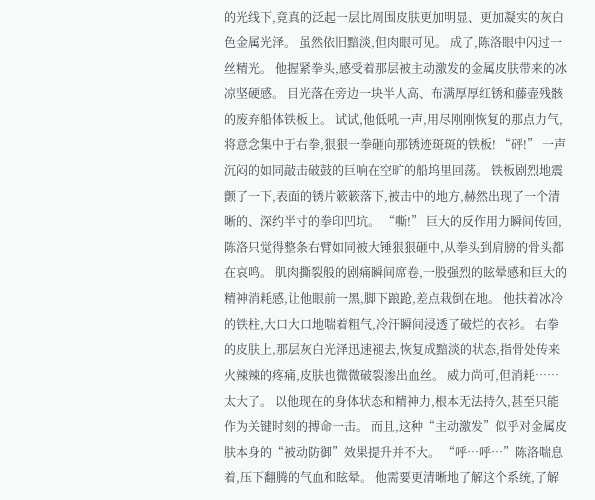的光线下,竟真的泛起一层比周围皮肤更加明显、更加凝实的灰白色金属光泽。 虽然依旧黯淡,但肉眼可见。 成了,陈洛眼中闪过一丝精光。 他握紧拳头,感受着那层被主动激发的金属皮肤带来的冰凉坚硬感。 目光落在旁边一块半人高、布满厚厚红锈和藤壶残骸的废弃船体铁板上。 试试,他低吼一声,用尽刚刚恢复的那点力气,将意念集中于右拳,狠狠一拳砸向那锈迹斑斑的铁板! “砰!” 一声沉闷的如同敲击破鼓的巨响在空旷的船坞里回荡。 铁板剧烈地震颤了一下,表面的锈片簌簌落下,被击中的地方,赫然出现了一个清晰的、深约半寸的拳印凹坑。 “嘶!” 巨大的反作用力瞬间传回,陈洛只觉得整条右臂如同被大锤狠狠砸中,从拳头到肩膀的骨头都在哀鸣。 肌肉撕裂般的剧痛瞬间席卷,一股强烈的眩晕感和巨大的精神消耗感,让他眼前一黑,脚下踉跄,差点栽倒在地。 他扶着冰冷的铁柱,大口大口地喘着粗气,冷汗瞬间浸透了破烂的衣衫。 右拳的皮肤上,那层灰白光泽迅速褪去,恢复成黯淡的状态,指骨处传来火辣辣的疼痛,皮肤也微微破裂渗出血丝。 威力尚可,但消耗……太大了。 以他现在的身体状态和精神力,根本无法持久,甚至只能作为关键时刻的搏命一击。 而且,这种“主动激发”似乎对金属皮肤本身的“被动防御”效果提升并不大。 “呼…呼…”陈洛喘息着,压下翻腾的气血和眩晕。 他需要更清晰地了解这个系统,了解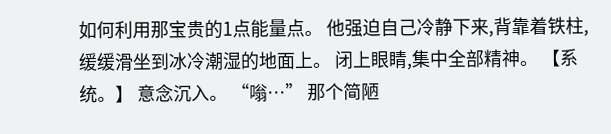如何利用那宝贵的1点能量点。 他强迫自己冷静下来,背靠着铁柱,缓缓滑坐到冰冷潮湿的地面上。 闭上眼睛,集中全部精神。 【系统。】 意念沉入。 “嗡…” 那个简陋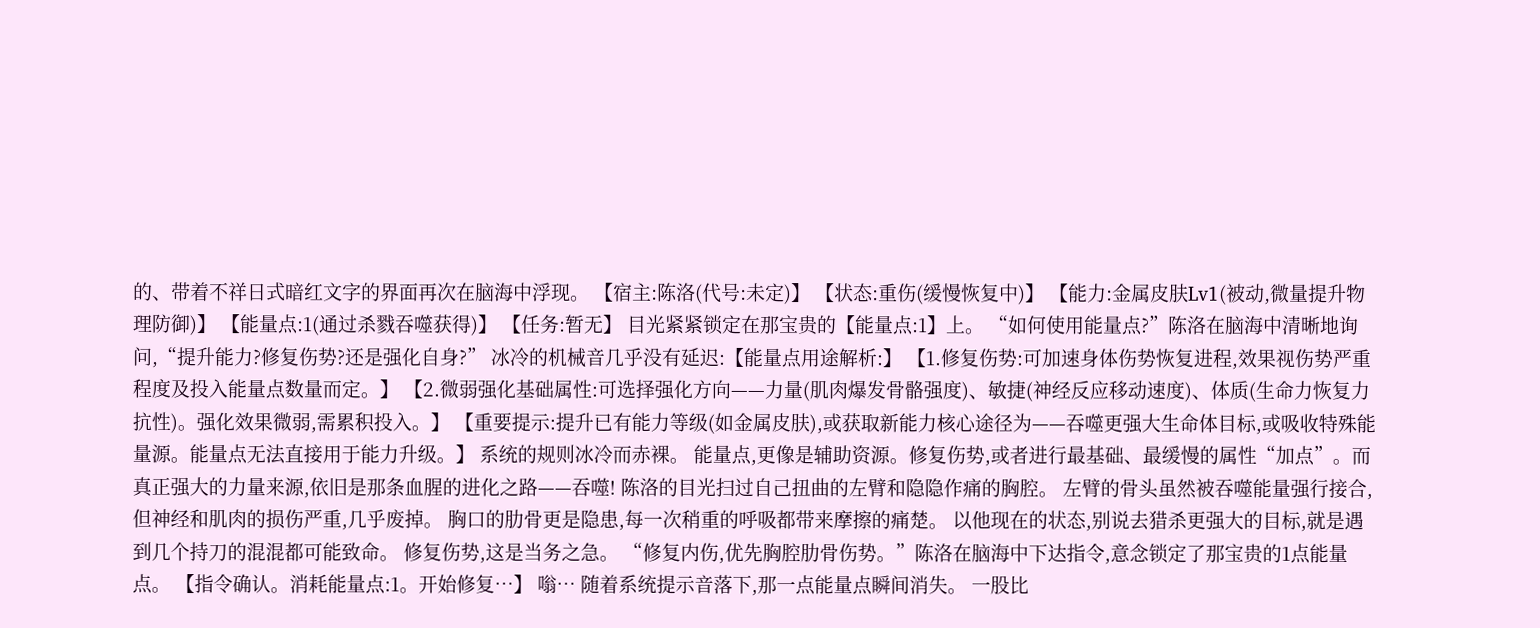的、带着不祥日式暗红文字的界面再次在脑海中浮现。 【宿主:陈洛(代号:未定)】 【状态:重伤(缓慢恢复中)】 【能力:金属皮肤Lv1(被动,微量提升物理防御)】 【能量点:1(通过杀戮吞噬获得)】 【任务:暂无】 目光紧紧锁定在那宝贵的【能量点:1】上。 “如何使用能量点?”陈洛在脑海中清晰地询问,“提升能力?修复伤势?还是强化自身?” 冰冷的机械音几乎没有延迟:【能量点用途解析:】 【1.修复伤势:可加速身体伤势恢复进程,效果视伤势严重程度及投入能量点数量而定。】 【2.微弱强化基础属性:可选择强化方向——力量(肌肉爆发骨骼强度)、敏捷(神经反应移动速度)、体质(生命力恢复力抗性)。强化效果微弱,需累积投入。】 【重要提示:提升已有能力等级(如金属皮肤),或获取新能力核心途径为——吞噬更强大生命体目标,或吸收特殊能量源。能量点无法直接用于能力升级。】 系统的规则冰冷而赤裸。 能量点,更像是辅助资源。修复伤势,或者进行最基础、最缓慢的属性“加点”。而真正强大的力量来源,依旧是那条血腥的进化之路——吞噬! 陈洛的目光扫过自己扭曲的左臂和隐隐作痛的胸腔。 左臂的骨头虽然被吞噬能量强行接合,但神经和肌肉的损伤严重,几乎废掉。 胸口的肋骨更是隐患,每一次稍重的呼吸都带来摩擦的痛楚。 以他现在的状态,别说去猎杀更强大的目标,就是遇到几个持刀的混混都可能致命。 修复伤势,这是当务之急。 “修复内伤,优先胸腔肋骨伤势。”陈洛在脑海中下达指令,意念锁定了那宝贵的1点能量点。 【指令确认。消耗能量点:1。开始修复…】 嗡… 随着系统提示音落下,那一点能量点瞬间消失。 一股比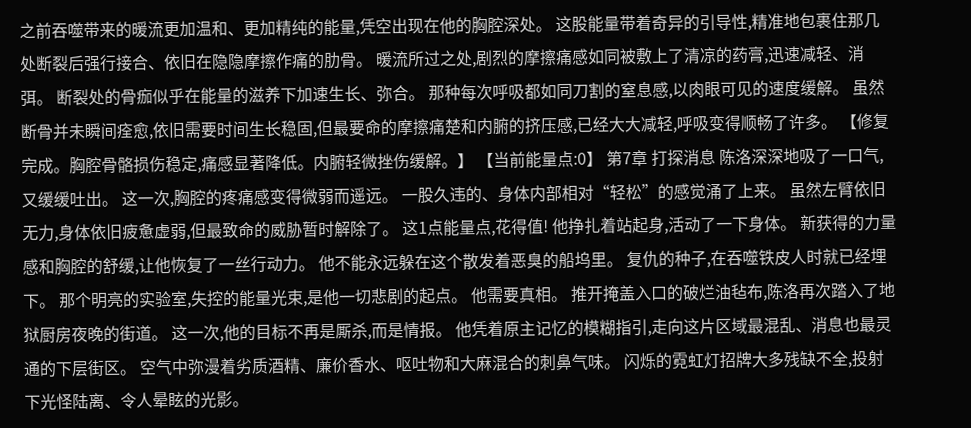之前吞噬带来的暖流更加温和、更加精纯的能量,凭空出现在他的胸腔深处。 这股能量带着奇异的引导性,精准地包裹住那几处断裂后强行接合、依旧在隐隐摩擦作痛的肋骨。 暖流所过之处,剧烈的摩擦痛感如同被敷上了清凉的药膏,迅速减轻、消弭。 断裂处的骨痂似乎在能量的滋养下加速生长、弥合。 那种每次呼吸都如同刀割的窒息感,以肉眼可见的速度缓解。 虽然断骨并未瞬间痊愈,依旧需要时间生长稳固,但最要命的摩擦痛楚和内腑的挤压感,已经大大减轻,呼吸变得顺畅了许多。 【修复完成。胸腔骨骼损伤稳定,痛感显著降低。内腑轻微挫伤缓解。】 【当前能量点:0】 第7章 打探消息 陈洛深深地吸了一口气,又缓缓吐出。 这一次,胸腔的疼痛感变得微弱而遥远。 一股久违的、身体内部相对“轻松”的感觉涌了上来。 虽然左臂依旧无力,身体依旧疲惫虚弱,但最致命的威胁暂时解除了。 这1点能量点,花得值! 他挣扎着站起身,活动了一下身体。 新获得的力量感和胸腔的舒缓,让他恢复了一丝行动力。 他不能永远躲在这个散发着恶臭的船坞里。 复仇的种子,在吞噬铁皮人时就已经埋下。 那个明亮的实验室,失控的能量光束,是他一切悲剧的起点。 他需要真相。 推开掩盖入口的破烂油毡布,陈洛再次踏入了地狱厨房夜晚的街道。 这一次,他的目标不再是厮杀,而是情报。 他凭着原主记忆的模糊指引,走向这片区域最混乱、消息也最灵通的下层街区。 空气中弥漫着劣质酒精、廉价香水、呕吐物和大麻混合的刺鼻气味。 闪烁的霓虹灯招牌大多残缺不全,投射下光怪陆离、令人晕眩的光影。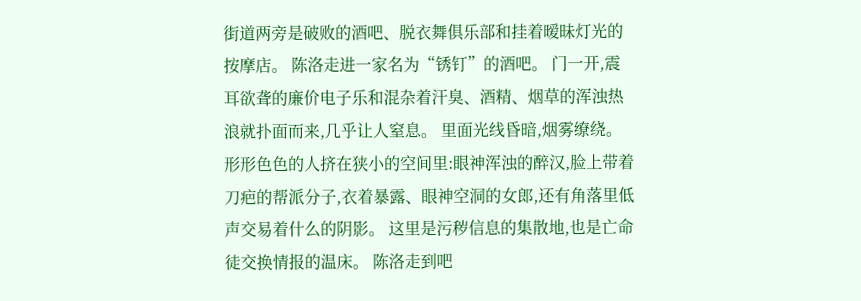街道两旁是破败的酒吧、脱衣舞俱乐部和挂着暧昧灯光的按摩店。 陈洛走进一家名为“锈钉”的酒吧。 门一开,震耳欲聋的廉价电子乐和混杂着汗臭、酒精、烟草的浑浊热浪就扑面而来,几乎让人窒息。 里面光线昏暗,烟雾缭绕。 形形色色的人挤在狭小的空间里:眼神浑浊的醉汉,脸上带着刀疤的帮派分子,衣着暴露、眼神空洞的女郎,还有角落里低声交易着什么的阴影。 这里是污秽信息的集散地,也是亡命徒交换情报的温床。 陈洛走到吧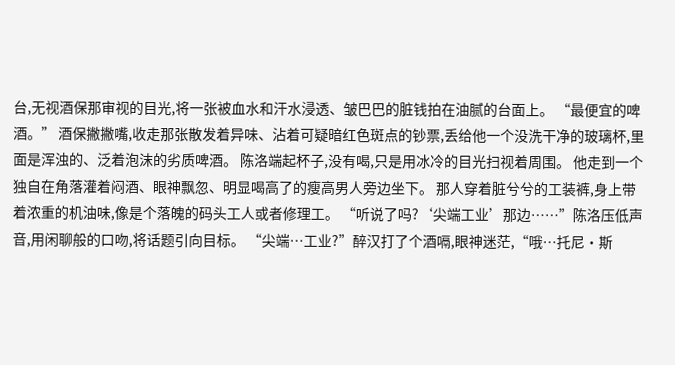台,无视酒保那审视的目光,将一张被血水和汗水浸透、皱巴巴的脏钱拍在油腻的台面上。 “最便宜的啤酒。” 酒保撇撇嘴,收走那张散发着异味、沾着可疑暗红色斑点的钞票,丢给他一个没洗干净的玻璃杯,里面是浑浊的、泛着泡沫的劣质啤酒。 陈洛端起杯子,没有喝,只是用冰冷的目光扫视着周围。 他走到一个独自在角落灌着闷酒、眼神飘忽、明显喝高了的瘦高男人旁边坐下。 那人穿着脏兮兮的工装裤,身上带着浓重的机油味,像是个落魄的码头工人或者修理工。 “听说了吗?‘尖端工业’那边……”陈洛压低声音,用闲聊般的口吻,将话题引向目标。 “尖端…工业?”醉汉打了个酒嗝,眼神迷茫,“哦…托尼·斯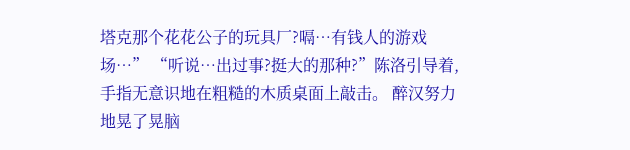塔克那个花花公子的玩具厂?嗝…有钱人的游戏场…” “听说…出过事?挺大的那种?”陈洛引导着,手指无意识地在粗糙的木质桌面上敲击。 醉汉努力地晃了晃脑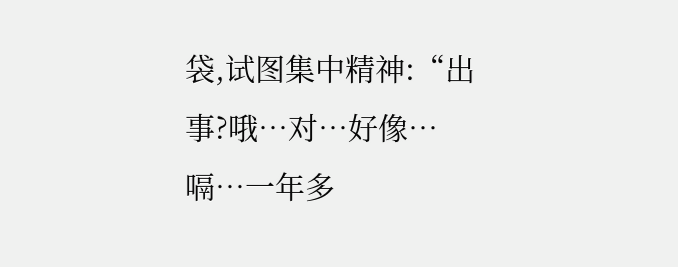袋,试图集中精神:“出事?哦…对…好像…嗝…一年多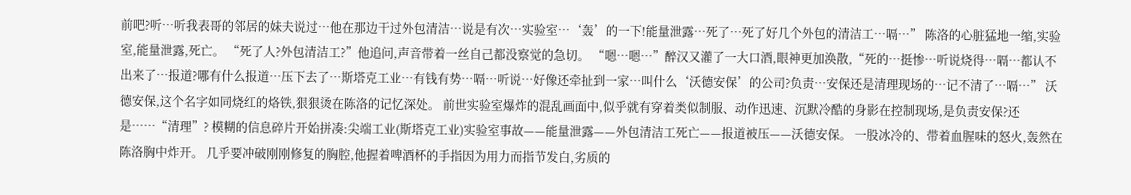前吧?听…听我表哥的邻居的妹夫说过…他在那边干过外包清洁…说是有次…实验室…‘轰’的一下!能量泄露…死了…死了好几个外包的清洁工…嗝…” 陈洛的心脏猛地一缩,实验室,能量泄露,死亡。 “死了人?外包清洁工?”他追问,声音带着一丝自己都没察觉的急切。 “嗯…嗯…”醉汉又灌了一大口酒,眼神更加涣散,“死的…挺惨…听说烧得…嗝…都认不出来了…报道?哪有什么报道…压下去了…斯塔克工业…有钱有势…嗝…听说…好像还牵扯到一家…叫什么‘沃德安保’的公司?负责…安保还是清理现场的…记不清了…嗝…” 沃德安保,这个名字如同烧红的烙铁,狠狠烫在陈洛的记忆深处。 前世实验室爆炸的混乱画面中,似乎就有穿着类似制服、动作迅速、沉默冷酷的身影在控制现场,是负责安保?还是……“清理”? 模糊的信息碎片开始拼凑:尖端工业(斯塔克工业)实验室事故——能量泄露——外包清洁工死亡——报道被压——沃德安保。 一股冰冷的、带着血腥味的怒火,轰然在陈洛胸中炸开。 几乎要冲破刚刚修复的胸腔,他握着啤酒杯的手指因为用力而指节发白,劣质的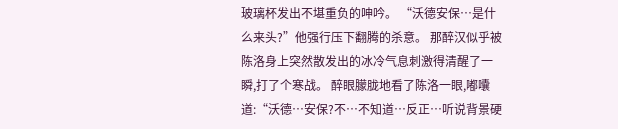玻璃杯发出不堪重负的呻吟。 “沃德安保…是什么来头?”他强行压下翻腾的杀意。 那醉汉似乎被陈洛身上突然散发出的冰冷气息刺激得清醒了一瞬,打了个寒战。 醉眼朦胧地看了陈洛一眼,嘟囔道:“沃德…安保?不…不知道…反正…听说背景硬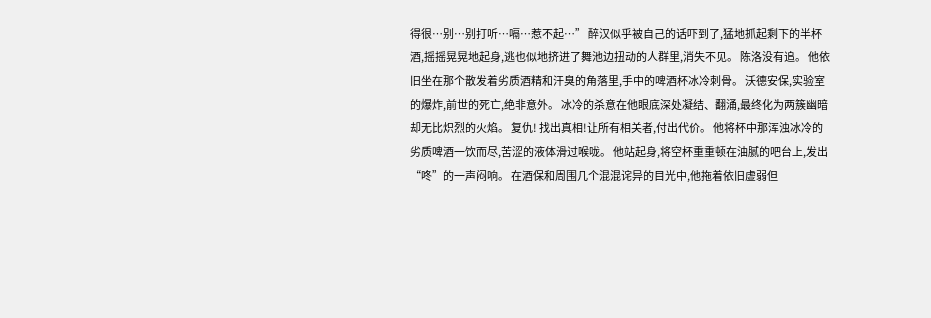得很…别…别打听…嗝…惹不起…” 醉汉似乎被自己的话吓到了,猛地抓起剩下的半杯酒,摇摇晃晃地起身,逃也似地挤进了舞池边扭动的人群里,消失不见。 陈洛没有追。 他依旧坐在那个散发着劣质酒精和汗臭的角落里,手中的啤酒杯冰冷刺骨。 沃德安保,实验室的爆炸,前世的死亡,绝非意外。 冰冷的杀意在他眼底深处凝结、翻涌,最终化为两簇幽暗却无比炽烈的火焰。 复仇! 找出真相!让所有相关者,付出代价。 他将杯中那浑浊冰冷的劣质啤酒一饮而尽,苦涩的液体滑过喉咙。 他站起身,将空杯重重顿在油腻的吧台上,发出“咚”的一声闷响。 在酒保和周围几个混混诧异的目光中,他拖着依旧虚弱但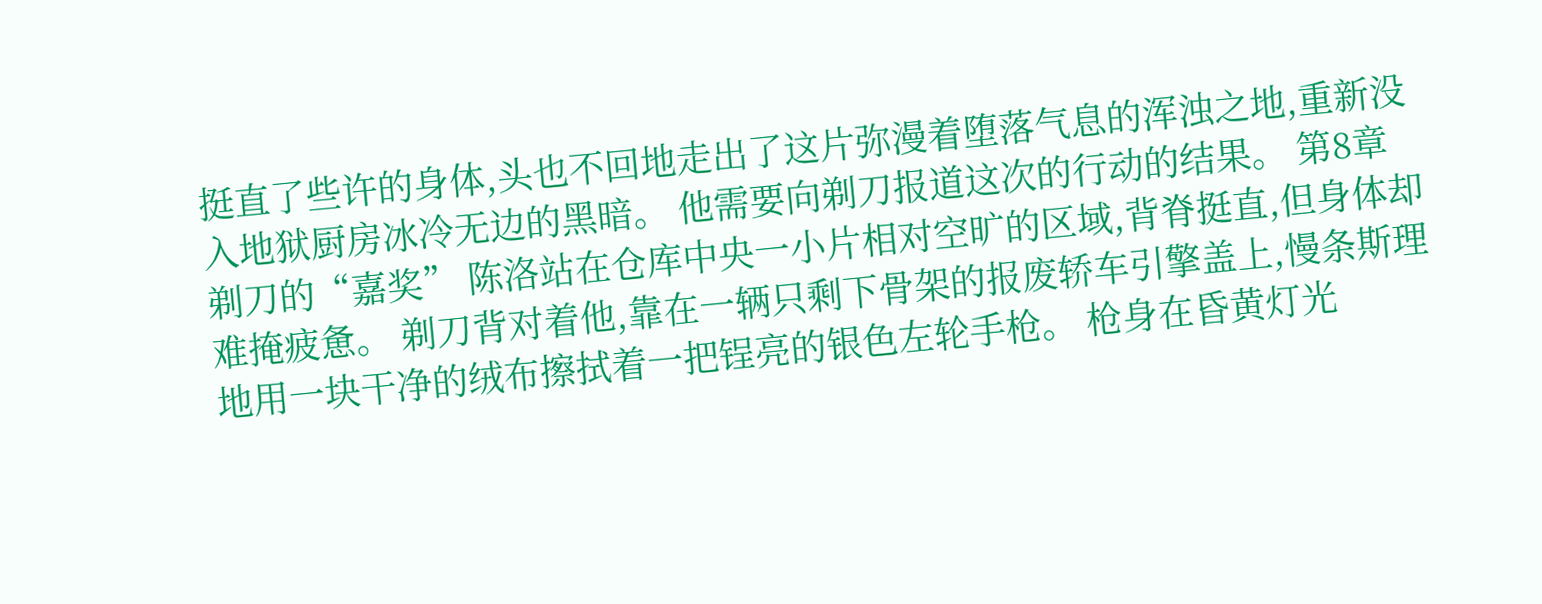挺直了些许的身体,头也不回地走出了这片弥漫着堕落气息的浑浊之地,重新没入地狱厨房冰冷无边的黑暗。 他需要向剃刀报道这次的行动的结果。 第8章 剃刀的“嘉奖” 陈洛站在仓库中央一小片相对空旷的区域,背脊挺直,但身体却难掩疲惫。 剃刀背对着他,靠在一辆只剩下骨架的报废轿车引擎盖上,慢条斯理地用一块干净的绒布擦拭着一把锃亮的银色左轮手枪。 枪身在昏黄灯光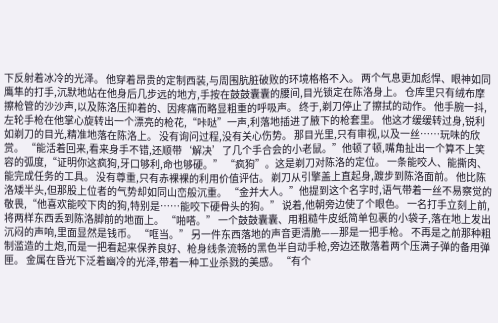下反射着冰冷的光泽。 他穿着昂贵的定制西装,与周围肮脏破败的环境格格不入。 两个气息更加彪悍、眼神如同鹰隼的打手,沉默地站在他身后几步远的地方,手按在鼓鼓囊囊的腰间,目光锁定在陈洛身上。 仓库里只有绒布摩擦枪管的沙沙声,以及陈洛压抑着的、因疼痛而略显粗重的呼吸声。 终于,剃刀停止了擦拭的动作。 他手腕一抖,左轮手枪在他掌心旋转出一个漂亮的枪花,“咔哒”一声,利落地插进了腋下的枪套里。 他这才缓缓转过身,锐利如剃刀的目光,精准地落在陈洛上。 没有询问过程,没有关心伤势。 那目光里,只有审视,以及一丝……玩味的欣赏。 “能活着回来,看来身手不错,还顺带‘解决’了几个手合会的小老鼠。”他顿了顿,嘴角扯出一个算不上笑容的弧度,“证明你这疯狗,牙口够利,命也够硬。” “疯狗”。这是剃刀对陈洛的定位。 一条能咬人、能撕肉、能完成任务的工具。 没有尊重,只有赤裸裸的利用价值评估。 剃刀从引擎盖上直起身,踱步到陈洛面前。 他比陈洛矮半头,但那股上位者的气势却如同山峦般沉重。 “金并大人。”他提到这个名字时,语气带着一丝不易察觉的敬畏,“他喜欢能咬下肉的狗,特别是……能咬下硬骨头的狗。” 说着,他朝旁边使了个眼色。 一名打手立刻上前,将两样东西丢到陈洛脚前的地面上。 “啪嗒。” 一个鼓鼓囊囊、用粗糙牛皮纸简单包裹的小袋子,落在地上发出沉闷的声响,里面显然是钱币。 “哐当。” 另一件东西落地的声音更清脆——那是一把手枪。 不再是之前那种粗制滥造的土炮,而是一把看起来保养良好、枪身线条流畅的黑色半自动手枪,旁边还散落着两个压满子弹的备用弹匣。 金属在昏光下泛着幽冷的光泽,带着一种工业杀戮的美感。 “有个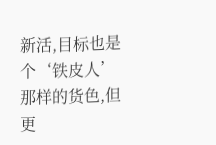新活,目标也是个‘铁皮人’那样的货色,但更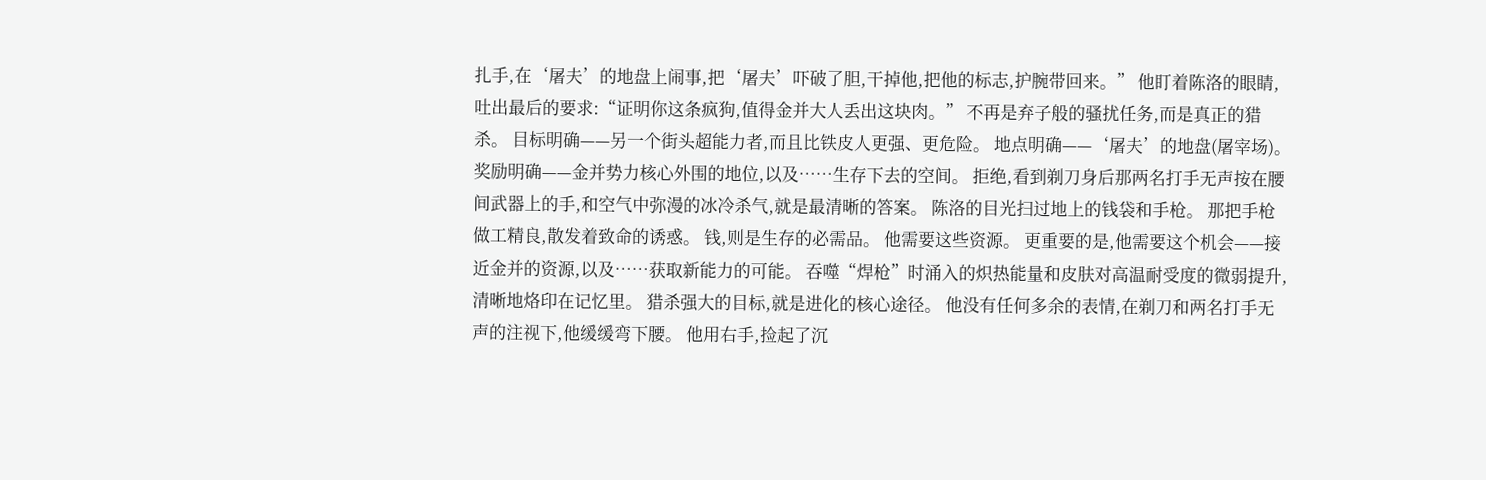扎手,在‘屠夫’的地盘上闹事,把‘屠夫’吓破了胆,干掉他,把他的标志,护腕带回来。” 他盯着陈洛的眼睛,吐出最后的要求:“证明你这条疯狗,值得金并大人丢出这块肉。” 不再是弃子般的骚扰任务,而是真正的猎杀。 目标明确——另一个街头超能力者,而且比铁皮人更强、更危险。 地点明确——‘屠夫’的地盘(屠宰场)。 奖励明确——金并势力核心外围的地位,以及……生存下去的空间。 拒绝,看到剃刀身后那两名打手无声按在腰间武器上的手,和空气中弥漫的冰冷杀气,就是最清晰的答案。 陈洛的目光扫过地上的钱袋和手枪。 那把手枪做工精良,散发着致命的诱惑。 钱,则是生存的必需品。 他需要这些资源。 更重要的是,他需要这个机会——接近金并的资源,以及……获取新能力的可能。 吞噬“焊枪”时涌入的炽热能量和皮肤对高温耐受度的微弱提升,清晰地烙印在记忆里。 猎杀强大的目标,就是进化的核心途径。 他没有任何多余的表情,在剃刀和两名打手无声的注视下,他缓缓弯下腰。 他用右手,捡起了沉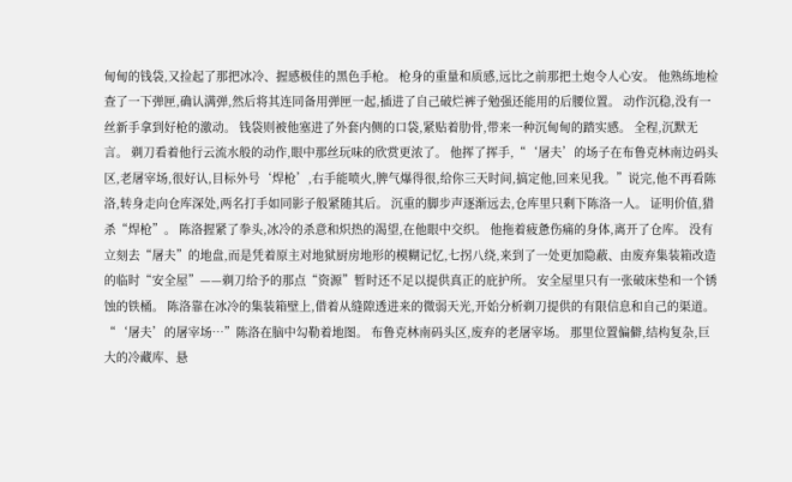甸甸的钱袋,又捡起了那把冰冷、握感极佳的黑色手枪。 枪身的重量和质感,远比之前那把土炮令人心安。 他熟练地检查了一下弹匣,确认满弹,然后将其连同备用弹匣一起,插进了自己破烂裤子勉强还能用的后腰位置。 动作沉稳,没有一丝新手拿到好枪的激动。 钱袋则被他塞进了外套内侧的口袋,紧贴着肋骨,带来一种沉甸甸的踏实感。 全程,沉默无言。 剃刀看着他行云流水般的动作,眼中那丝玩味的欣赏更浓了。 他挥了挥手,“‘屠夫’的场子在布鲁克林南边码头区,老屠宰场,很好认,目标外号‘焊枪’,右手能喷火,脾气爆得很,给你三天时间,搞定他,回来见我。”说完,他不再看陈洛,转身走向仓库深处,两名打手如同影子般紧随其后。 沉重的脚步声逐渐远去,仓库里只剩下陈洛一人。 证明价值,猎杀“焊枪”。 陈洛握紧了拳头,冰冷的杀意和炽热的渴望,在他眼中交织。 他拖着疲惫伤痛的身体,离开了仓库。 没有立刻去“屠夫”的地盘,而是凭着原主对地狱厨房地形的模糊记忆,七拐八绕,来到了一处更加隐蔽、由废弃集装箱改造的临时“安全屋”——剃刀给予的那点“资源”暂时还不足以提供真正的庇护所。 安全屋里只有一张破床垫和一个锈蚀的铁桶。 陈洛靠在冰冷的集装箱壁上,借着从缝隙透进来的微弱天光,开始分析剃刀提供的有限信息和自己的渠道。 “‘屠夫’的屠宰场…”陈洛在脑中勾勒着地图。 布鲁克林南码头区,废弃的老屠宰场。 那里位置偏僻,结构复杂,巨大的冷藏库、悬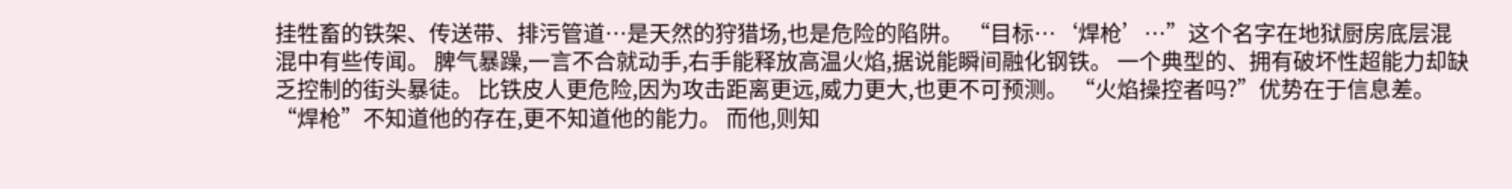挂牲畜的铁架、传送带、排污管道…是天然的狩猎场,也是危险的陷阱。 “目标…‘焊枪’…”这个名字在地狱厨房底层混混中有些传闻。 脾气暴躁,一言不合就动手,右手能释放高温火焰,据说能瞬间融化钢铁。 一个典型的、拥有破坏性超能力却缺乏控制的街头暴徒。 比铁皮人更危险,因为攻击距离更远,威力更大,也更不可预测。 “火焰操控者吗?”优势在于信息差。 “焊枪”不知道他的存在,更不知道他的能力。 而他,则知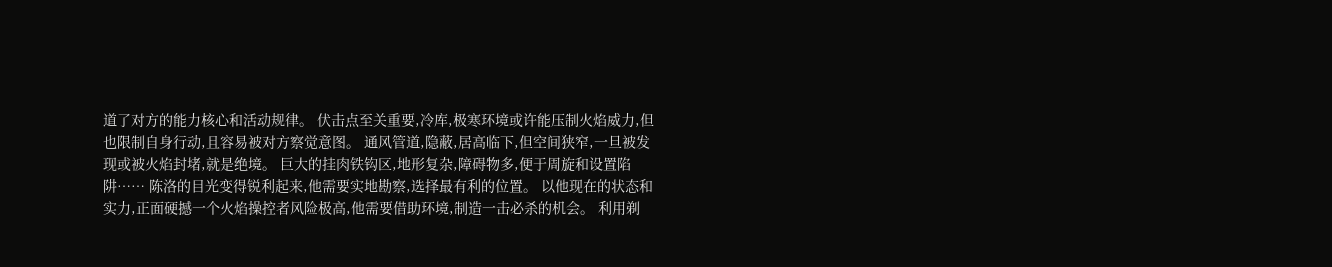道了对方的能力核心和活动规律。 伏击点至关重要,冷库,极寒环境或许能压制火焰威力,但也限制自身行动,且容易被对方察觉意图。 通风管道,隐蔽,居高临下,但空间狭窄,一旦被发现或被火焰封堵,就是绝境。 巨大的挂肉铁钩区,地形复杂,障碍物多,便于周旋和设置陷阱…… 陈洛的目光变得锐利起来,他需要实地勘察,选择最有利的位置。 以他现在的状态和实力,正面硬撼一个火焰操控者风险极高,他需要借助环境,制造一击必杀的机会。 利用剃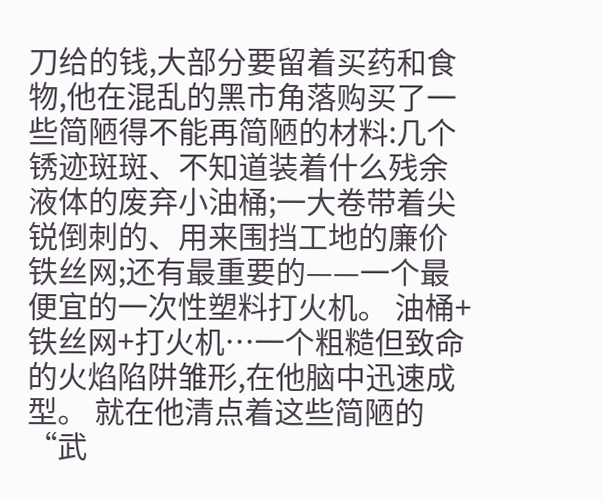刀给的钱,大部分要留着买药和食物,他在混乱的黑市角落购买了一些简陋得不能再简陋的材料:几个锈迹斑斑、不知道装着什么残余液体的废弃小油桶;一大卷带着尖锐倒刺的、用来围挡工地的廉价铁丝网;还有最重要的——一个最便宜的一次性塑料打火机。 油桶+铁丝网+打火机…一个粗糙但致命的火焰陷阱雏形,在他脑中迅速成型。 就在他清点着这些简陋的“武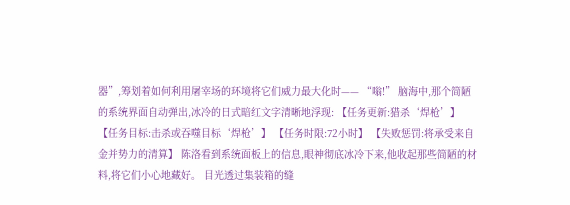器”,筹划着如何利用屠宰场的环境将它们威力最大化时—— “嗡!” 脑海中,那个简陋的系统界面自动弹出,冰冷的日式暗红文字清晰地浮现: 【任务更新:猎杀‘焊枪’】 【任务目标:击杀或吞噬目标‘焊枪’】 【任务时限:72小时】 【失败惩罚:将承受来自金并势力的清算】 陈洛看到系统面板上的信息,眼神彻底冰冷下来,他收起那些简陋的材料,将它们小心地藏好。 目光透过集装箱的缝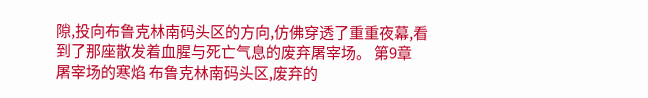隙,投向布鲁克林南码头区的方向,仿佛穿透了重重夜幕,看到了那座散发着血腥与死亡气息的废弃屠宰场。 第9章 屠宰场的寒焰 布鲁克林南码头区,废弃的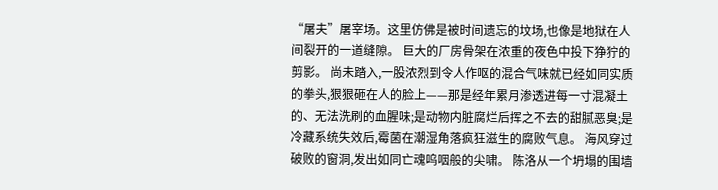“屠夫”屠宰场。这里仿佛是被时间遗忘的坟场,也像是地狱在人间裂开的一道缝隙。 巨大的厂房骨架在浓重的夜色中投下狰狞的剪影。 尚未踏入,一股浓烈到令人作呕的混合气味就已经如同实质的拳头,狠狠砸在人的脸上——那是经年累月渗透进每一寸混凝土的、无法洗刷的血腥味;是动物内脏腐烂后挥之不去的甜腻恶臭;是冷藏系统失效后,霉菌在潮湿角落疯狂滋生的腐败气息。 海风穿过破败的窗洞,发出如同亡魂呜咽般的尖啸。 陈洛从一个坍塌的围墙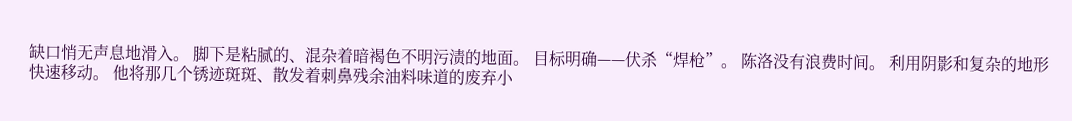缺口悄无声息地滑入。 脚下是粘腻的、混杂着暗褐色不明污渍的地面。 目标明确——伏杀“焊枪”。 陈洛没有浪费时间。 利用阴影和复杂的地形快速移动。 他将那几个锈迹斑斑、散发着刺鼻残余油料味道的废弃小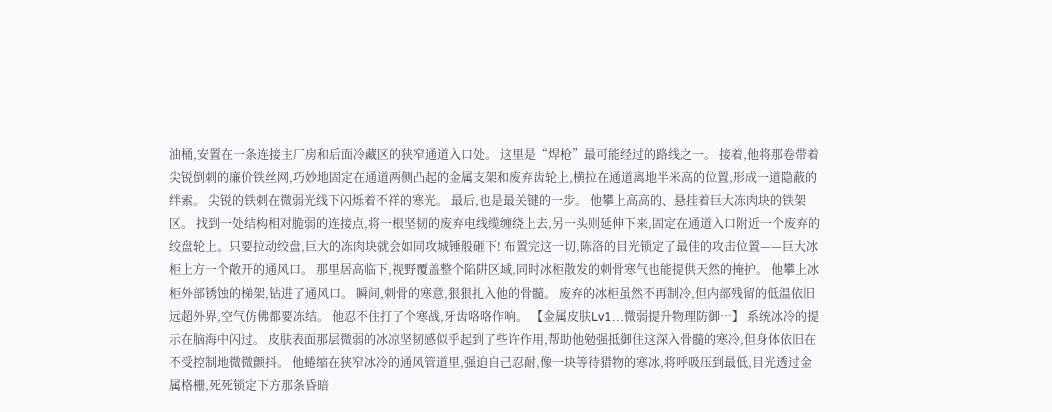油桶,安置在一条连接主厂房和后面冷藏区的狭窄通道入口处。 这里是“焊枪”最可能经过的路线之一。 接着,他将那卷带着尖锐倒刺的廉价铁丝网,巧妙地固定在通道两侧凸起的金属支架和废弃齿轮上,横拉在通道离地半米高的位置,形成一道隐蔽的绊索。 尖锐的铁刺在微弱光线下闪烁着不祥的寒光。 最后,也是最关键的一步。 他攀上高高的、悬挂着巨大冻肉块的铁架区。 找到一处结构相对脆弱的连接点,将一根坚韧的废弃电线缆缠绕上去,另一头则延伸下来,固定在通道入口附近一个废弃的绞盘轮上。只要拉动绞盘,巨大的冻肉块就会如同攻城锤般砸下! 布置完这一切,陈洛的目光锁定了最佳的攻击位置——巨大冰柜上方一个敞开的通风口。 那里居高临下,视野覆盖整个陷阱区域,同时冰柜散发的刺骨寒气也能提供天然的掩护。 他攀上冰柜外部锈蚀的梯架,钻进了通风口。 瞬间,刺骨的寒意,狠狠扎入他的骨髓。 废弃的冰柜虽然不再制冷,但内部残留的低温依旧远超外界,空气仿佛都要冻结。 他忍不住打了个寒战,牙齿咯咯作响。 【金属皮肤Lv1…微弱提升物理防御…】 系统冰冷的提示在脑海中闪过。 皮肤表面那层微弱的冰凉坚韧感似乎起到了些许作用,帮助他勉强抵御住这深入骨髓的寒冷,但身体依旧在不受控制地微微颤抖。 他蜷缩在狭窄冰冷的通风管道里,强迫自己忍耐,像一块等待猎物的寒冰,将呼吸压到最低,目光透过金属格栅,死死锁定下方那条昏暗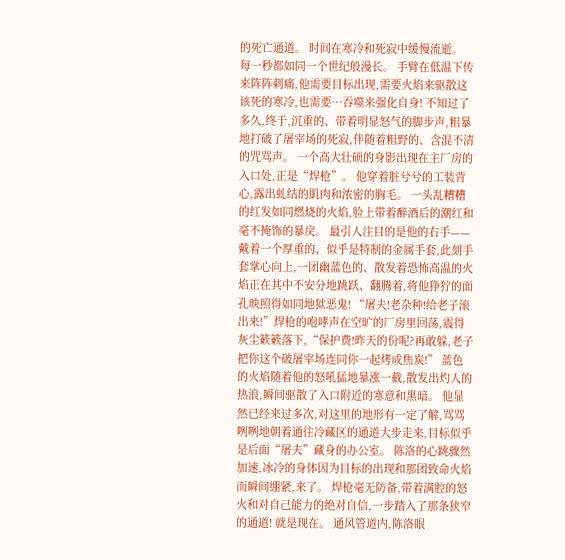的死亡通道。 时间在寒冷和死寂中缓慢流逝。 每一秒都如同一个世纪般漫长。 手臂在低温下传来阵阵刺痛,他需要目标出现,需要火焰来驱散这该死的寒冷,也需要…吞噬来强化自身! 不知过了多久,终于,沉重的、带着明显怒气的脚步声,粗暴地打破了屠宰场的死寂,伴随着粗野的、含混不清的咒骂声。 一个高大壮硕的身影出现在主厂房的入口处,正是“焊枪”。 他穿着脏兮兮的工装背心,露出虬结的肌肉和浓密的胸毛。 一头乱糟糟的红发如同燃烧的火焰,脸上带着醉酒后的潮红和毫不掩饰的暴戾。 最引人注目的是他的右手——戴着一个厚重的、似乎是特制的金属手套,此刻手套掌心向上,一团幽蓝色的、散发着恐怖高温的火焰正在其中不安分地跳跃、翻腾着,将他狰狞的面孔映照得如同地狱恶鬼! “屠夫!老杂种!给老子滚出来!”焊枪的咆哮声在空旷的厂房里回荡,震得灰尘簌簌落下,“保护费!昨天的份呢?再敢躲,老子把你这个破屠宰场连同你一起烤成焦炭!” 蓝色的火焰随着他的怒吼猛地暴涨一截,散发出灼人的热浪,瞬间驱散了入口附近的寒意和黑暗。 他显然已经来过多次,对这里的地形有一定了解,骂骂咧咧地朝着通往冷藏区的通道大步走来,目标似乎是后面“屠夫”藏身的办公室。 陈洛的心跳骤然加速,冰冷的身体因为目标的出现和那团致命火焰而瞬间绷紧,来了。 焊枪毫无防备,带着满腔的怒火和对自己能力的绝对自信,一步踏入了那条狭窄的通道! 就是现在。 通风管道内,陈洛眼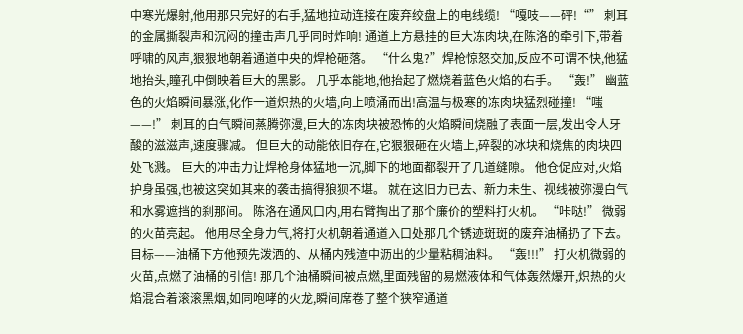中寒光爆射,他用那只完好的右手,猛地拉动连接在废弃绞盘上的电线缆! “嘎吱——砰!“” 刺耳的金属撕裂声和沉闷的撞击声几乎同时炸响! 通道上方悬挂的巨大冻肉块,在陈洛的牵引下,带着呼啸的风声,狠狠地朝着通道中央的焊枪砸落。 “什么鬼?”焊枪惊怒交加,反应不可谓不快,他猛地抬头,瞳孔中倒映着巨大的黑影。 几乎本能地,他抬起了燃烧着蓝色火焰的右手。 “轰!” 幽蓝色的火焰瞬间暴涨,化作一道炽热的火墙,向上喷涌而出!高温与极寒的冻肉块猛烈碰撞! “嗤——!” 刺耳的白气瞬间蒸腾弥漫,巨大的冻肉块被恐怖的火焰瞬间烧融了表面一层,发出令人牙酸的滋滋声,速度骤减。 但巨大的动能依旧存在,它狠狠砸在火墙上,碎裂的冰块和烧焦的肉块四处飞溅。 巨大的冲击力让焊枪身体猛地一沉,脚下的地面都裂开了几道缝隙。 他仓促应对,火焰护身虽强,也被这突如其来的袭击搞得狼狈不堪。 就在这旧力已去、新力未生、视线被弥漫白气和水雾遮挡的刹那间。 陈洛在通风口内,用右臂掏出了那个廉价的塑料打火机。 “咔哒!” 微弱的火苗亮起。 他用尽全身力气,将打火机朝着通道入口处那几个锈迹斑斑的废弃油桶扔了下去。 目标——油桶下方他预先泼洒的、从桶内残渣中沥出的少量粘稠油料。 “轰!!!” 打火机微弱的火苗,点燃了油桶的引信! 那几个油桶瞬间被点燃,里面残留的易燃液体和气体轰然爆开,炽热的火焰混合着滚滚黑烟,如同咆哮的火龙,瞬间席卷了整个狭窄通道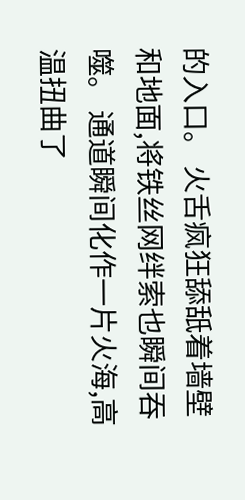的入口。 火舌疯狂舔舐着墙壁和地面,将铁丝网绊索也瞬间吞噬。 通道瞬间化作一片火海,高温扭曲了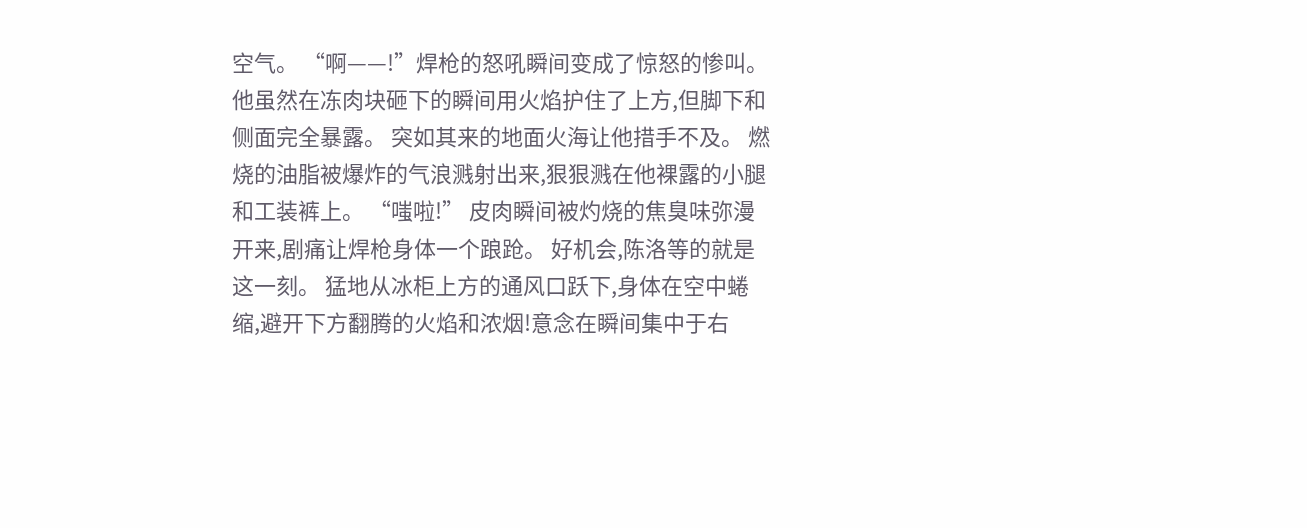空气。 “啊——!”焊枪的怒吼瞬间变成了惊怒的惨叫。 他虽然在冻肉块砸下的瞬间用火焰护住了上方,但脚下和侧面完全暴露。 突如其来的地面火海让他措手不及。 燃烧的油脂被爆炸的气浪溅射出来,狠狠溅在他裸露的小腿和工装裤上。 “嗤啦!” 皮肉瞬间被灼烧的焦臭味弥漫开来,剧痛让焊枪身体一个踉跄。 好机会,陈洛等的就是这一刻。 猛地从冰柜上方的通风口跃下,身体在空中蜷缩,避开下方翻腾的火焰和浓烟!意念在瞬间集中于右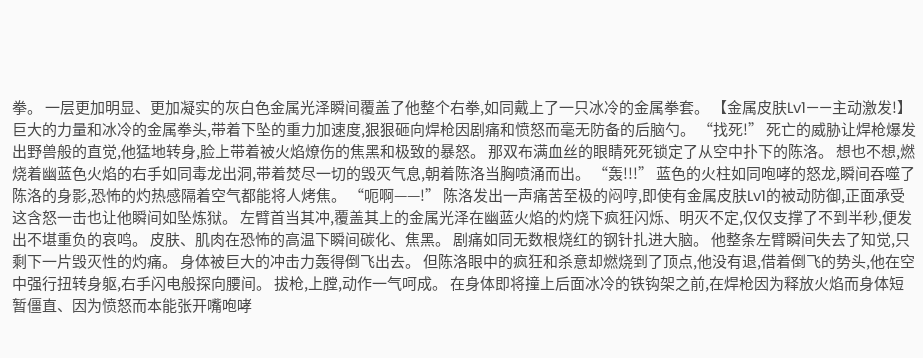拳。 一层更加明显、更加凝实的灰白色金属光泽瞬间覆盖了他整个右拳,如同戴上了一只冰冷的金属拳套。 【金属皮肤Lv1——主动激发!】 巨大的力量和冰冷的金属拳头,带着下坠的重力加速度,狠狠砸向焊枪因剧痛和愤怒而毫无防备的后脑勺。 “找死!” 死亡的威胁让焊枪爆发出野兽般的直觉,他猛地转身,脸上带着被火焰燎伤的焦黑和极致的暴怒。 那双布满血丝的眼睛死死锁定了从空中扑下的陈洛。 想也不想,燃烧着幽蓝色火焰的右手如同毒龙出洞,带着焚尽一切的毁灭气息,朝着陈洛当胸喷涌而出。 “轰!!!” 蓝色的火柱如同咆哮的怒龙,瞬间吞噬了陈洛的身影,恐怖的灼热感隔着空气都能将人烤焦。 “呃啊——!” 陈洛发出一声痛苦至极的闷哼,即使有金属皮肤Lv1的被动防御,正面承受这含怒一击也让他瞬间如坠炼狱。 左臂首当其冲,覆盖其上的金属光泽在幽蓝火焰的灼烧下疯狂闪烁、明灭不定,仅仅支撑了不到半秒,便发出不堪重负的哀鸣。 皮肤、肌肉在恐怖的高温下瞬间碳化、焦黑。 剧痛如同无数根烧红的钢针扎进大脑。 他整条左臂瞬间失去了知觉,只剩下一片毁灭性的灼痛。 身体被巨大的冲击力轰得倒飞出去。 但陈洛眼中的疯狂和杀意却燃烧到了顶点,他没有退,借着倒飞的势头,他在空中强行扭转身躯,右手闪电般探向腰间。 拔枪,上膛,动作一气呵成。 在身体即将撞上后面冰冷的铁钩架之前,在焊枪因为释放火焰而身体短暂僵直、因为愤怒而本能张开嘴咆哮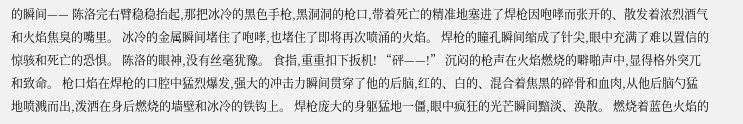的瞬间—— 陈洛完右臂稳稳抬起,那把冰冷的黑色手枪,黑洞洞的枪口,带着死亡的精准地塞进了焊枪因咆哮而张开的、散发着浓烈酒气和火焰焦臭的嘴里。 冰冷的金属瞬间堵住了咆哮,也堵住了即将再次喷涌的火焰。 焊枪的瞳孔瞬间缩成了针尖,眼中充满了难以置信的惊骇和死亡的恐惧。 陈洛的眼神,没有丝毫犹豫。 食指,重重扣下扳机! “砰——!” 沉闷的枪声在火焰燃烧的噼啪声中,显得格外突兀和致命。 枪口焰在焊枪的口腔中猛烈爆发,强大的冲击力瞬间贯穿了他的后脑,红的、白的、混合着焦黑的碎骨和血肉,从他后脑勺猛地喷溅而出,泼洒在身后燃烧的墙壁和冰冷的铁钩上。 焊枪庞大的身躯猛地一僵,眼中疯狂的光芒瞬间黯淡、涣散。 燃烧着蓝色火焰的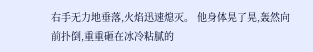右手无力地垂落,火焰迅速熄灭。 他身体晃了晃,轰然向前扑倒,重重砸在冰冷粘腻的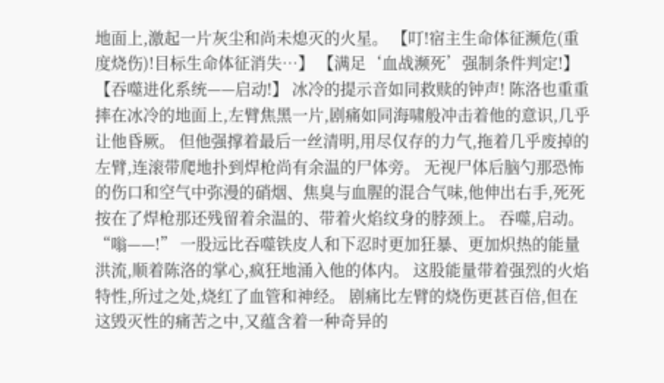地面上,激起一片灰尘和尚未熄灭的火星。 【叮!宿主生命体征濒危(重度烧伤)!目标生命体征消失…】 【满足‘血战濒死’强制条件判定!】 【吞噬进化系统——启动!】 冰冷的提示音如同救赎的钟声! 陈洛也重重摔在冰冷的地面上,左臂焦黑一片,剧痛如同海啸般冲击着他的意识,几乎让他昏厥。 但他强撑着最后一丝清明,用尽仅存的力气,拖着几乎废掉的左臂,连滚带爬地扑到焊枪尚有余温的尸体旁。 无视尸体后脑勺那恐怖的伤口和空气中弥漫的硝烟、焦臭与血腥的混合气味,他伸出右手,死死按在了焊枪那还残留着余温的、带着火焰纹身的脖颈上。 吞噬,启动。 “嗡——!” 一股远比吞噬铁皮人和下忍时更加狂暴、更加炽热的能量洪流,顺着陈洛的掌心,疯狂地涌入他的体内。 这股能量带着强烈的火焰特性,所过之处,烧红了血管和神经。 剧痛比左臂的烧伤更甚百倍,但在这毁灭性的痛苦之中,又蕴含着一种奇异的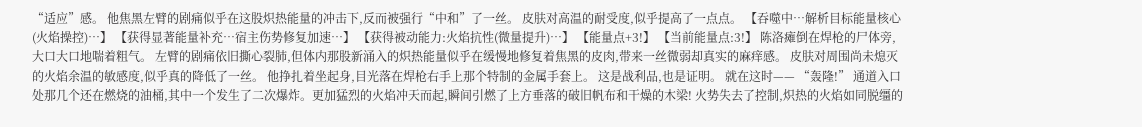“适应”感。 他焦黑左臂的剧痛似乎在这股炽热能量的冲击下,反而被强行“中和”了一丝。 皮肤对高温的耐受度,似乎提高了一点点。 【吞噬中…解析目标能量核心(火焰操控)…】 【获得显著能量补充…宿主伤势修复加速…】 【获得被动能力:火焰抗性(微量提升)…】 【能量点+3!】 【当前能量点:3!】 陈洛瘫倒在焊枪的尸体旁,大口大口地喘着粗气。 左臂的剧痛依旧撕心裂肺,但体内那股新涌入的炽热能量似乎在缓慢地修复着焦黑的皮肉,带来一丝微弱却真实的麻痒感。 皮肤对周围尚未熄灭的火焰余温的敏感度,似乎真的降低了一丝。 他挣扎着坐起身,目光落在焊枪右手上那个特制的金属手套上。 这是战利品,也是证明。 就在这时—— “轰隆!” 通道入口处那几个还在燃烧的油桶,其中一个发生了二次爆炸。更加猛烈的火焰冲天而起,瞬间引燃了上方垂落的破旧帆布和干燥的木梁! 火势失去了控制,炽热的火焰如同脱缰的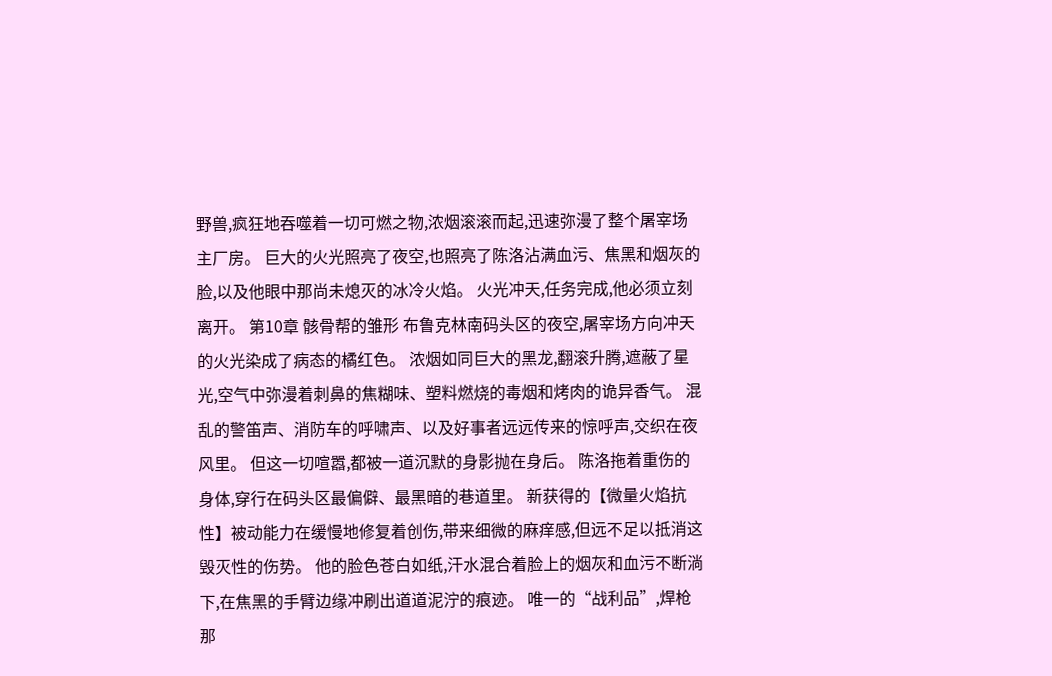野兽,疯狂地吞噬着一切可燃之物,浓烟滚滚而起,迅速弥漫了整个屠宰场主厂房。 巨大的火光照亮了夜空,也照亮了陈洛沾满血污、焦黑和烟灰的脸,以及他眼中那尚未熄灭的冰冷火焰。 火光冲天,任务完成,他必须立刻离开。 第10章 骸骨帮的雏形 布鲁克林南码头区的夜空,屠宰场方向冲天的火光染成了病态的橘红色。 浓烟如同巨大的黑龙,翻滚升腾,遮蔽了星光,空气中弥漫着刺鼻的焦糊味、塑料燃烧的毒烟和烤肉的诡异香气。 混乱的警笛声、消防车的呼啸声、以及好事者远远传来的惊呼声,交织在夜风里。 但这一切喧嚣,都被一道沉默的身影抛在身后。 陈洛拖着重伤的身体,穿行在码头区最偏僻、最黑暗的巷道里。 新获得的【微量火焰抗性】被动能力在缓慢地修复着创伤,带来细微的麻痒感,但远不足以抵消这毁灭性的伤势。 他的脸色苍白如纸,汗水混合着脸上的烟灰和血污不断淌下,在焦黑的手臂边缘冲刷出道道泥泞的痕迹。 唯一的“战利品”,焊枪那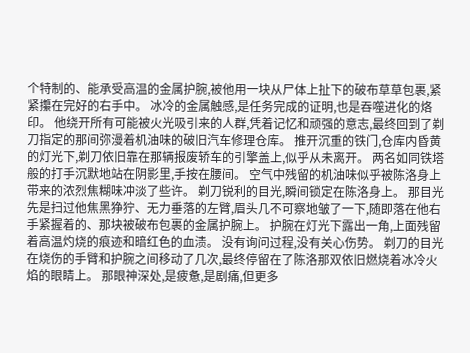个特制的、能承受高温的金属护腕,被他用一块从尸体上扯下的破布草草包裹,紧紧攥在完好的右手中。 冰冷的金属触感,是任务完成的证明,也是吞噬进化的烙印。 他绕开所有可能被火光吸引来的人群,凭着记忆和顽强的意志,最终回到了剃刀指定的那间弥漫着机油味的破旧汽车修理仓库。 推开沉重的铁门,仓库内昏黄的灯光下,剃刀依旧靠在那辆报废轿车的引擎盖上,似乎从未离开。 两名如同铁塔般的打手沉默地站在阴影里,手按在腰间。 空气中残留的机油味似乎被陈洛身上带来的浓烈焦糊味冲淡了些许。 剃刀锐利的目光,瞬间锁定在陈洛身上。 那目光先是扫过他焦黑狰狞、无力垂落的左臂,眉头几不可察地皱了一下,随即落在他右手紧握着的、那块被破布包裹的金属护腕上。 护腕在灯光下露出一角,上面残留着高温灼烧的痕迹和暗红色的血渍。 没有询问过程,没有关心伤势。 剃刀的目光在烧伤的手臂和护腕之间移动了几次,最终停留在了陈洛那双依旧燃烧着冰冷火焰的眼睛上。 那眼神深处,是疲惫,是剧痛,但更多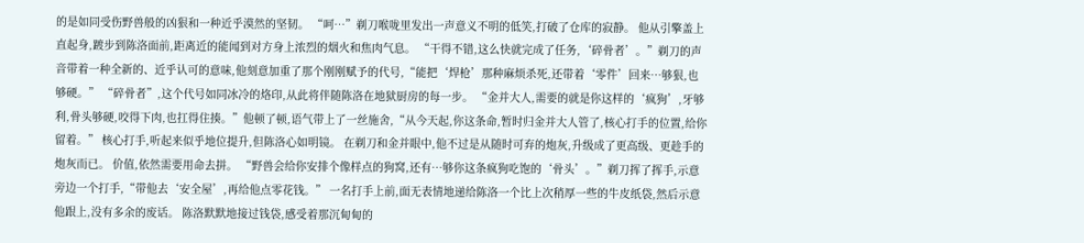的是如同受伤野兽般的凶狠和一种近乎漠然的坚韧。 “呵…”剃刀喉咙里发出一声意义不明的低笑,打破了仓库的寂静。 他从引擎盖上直起身,踱步到陈洛面前,距离近的能闻到对方身上浓烈的烟火和焦肉气息。 “干得不错,这么快就完成了任务,‘碎骨者’。”剃刀的声音带着一种全新的、近乎认可的意味,他刻意加重了那个刚刚赋予的代号,“能把‘焊枪’那种麻烦杀死,还带着‘零件’回来…够狠,也够硬。” “碎骨者”,这个代号如同冰冷的烙印,从此将伴随陈洛在地狱厨房的每一步。 “金并大人,需要的就是你这样的‘疯狗’,牙够利,骨头够硬,咬得下肉,也扛得住揍。”他顿了顿,语气带上了一丝施舍,“从今天起,你这条命,暂时归金并大人管了,核心打手的位置,给你留着。” 核心打手,听起来似乎地位提升,但陈洛心如明镜。 在剃刀和金并眼中,他不过是从随时可弃的炮灰,升级成了更高级、更趁手的炮灰而已。 价值,依然需要用命去拼。 “野兽会给你安排个像样点的狗窝,还有…够你这条疯狗吃饱的‘骨头’。”剃刀挥了挥手,示意旁边一个打手,“带他去‘安全屋’,再给他点零花钱。” 一名打手上前,面无表情地递给陈洛一个比上次稍厚一些的牛皮纸袋,然后示意他跟上,没有多余的废话。 陈洛默默地接过钱袋,感受着那沉甸甸的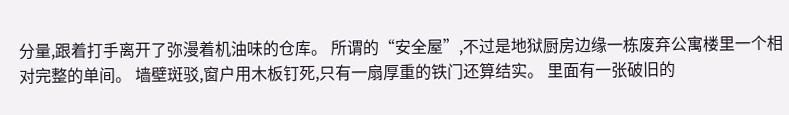分量,跟着打手离开了弥漫着机油味的仓库。 所谓的“安全屋”,不过是地狱厨房边缘一栋废弃公寓楼里一个相对完整的单间。 墙壁斑驳,窗户用木板钉死,只有一扇厚重的铁门还算结实。 里面有一张破旧的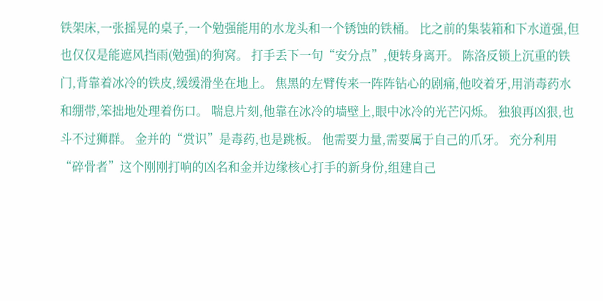铁架床,一张摇晃的桌子,一个勉强能用的水龙头和一个锈蚀的铁桶。 比之前的集装箱和下水道强,但也仅仅是能遮风挡雨(勉强)的狗窝。 打手丢下一句“安分点”,便转身离开。 陈洛反锁上沉重的铁门,背靠着冰冷的铁皮,缓缓滑坐在地上。 焦黑的左臂传来一阵阵钻心的剧痛,他咬着牙,用消毒药水和绷带,笨拙地处理着伤口。 喘息片刻,他靠在冰冷的墙壁上,眼中冰冷的光芒闪烁。 独狼再凶狠,也斗不过狮群。 金并的“赏识”是毒药,也是跳板。 他需要力量,需要属于自己的爪牙。 充分利用“碎骨者”这个刚刚打响的凶名和金并边缘核心打手的新身份,组建自己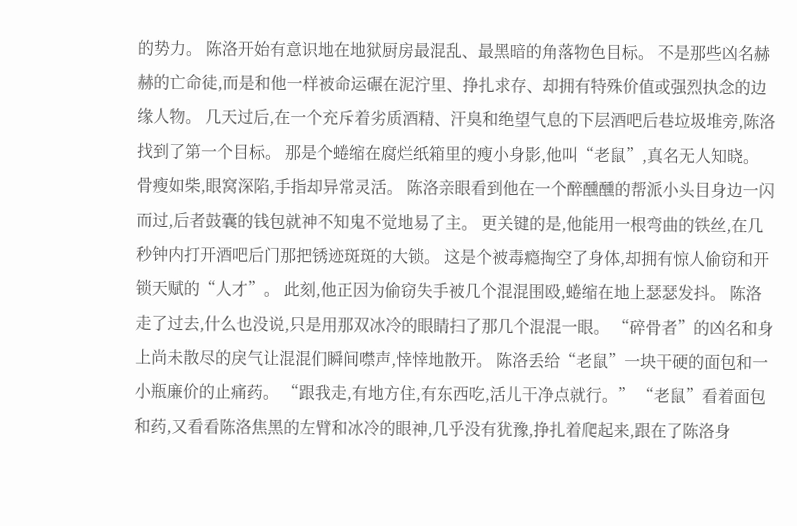的势力。 陈洛开始有意识地在地狱厨房最混乱、最黑暗的角落物色目标。 不是那些凶名赫赫的亡命徒,而是和他一样被命运碾在泥泞里、挣扎求存、却拥有特殊价值或强烈执念的边缘人物。 几天过后,在一个充斥着劣质酒精、汗臭和绝望气息的下层酒吧后巷垃圾堆旁,陈洛找到了第一个目标。 那是个蜷缩在腐烂纸箱里的瘦小身影,他叫“老鼠”,真名无人知晓。 骨瘦如柴,眼窝深陷,手指却异常灵活。 陈洛亲眼看到他在一个醉醺醺的帮派小头目身边一闪而过,后者鼓囊的钱包就神不知鬼不觉地易了主。 更关键的是,他能用一根弯曲的铁丝,在几秒钟内打开酒吧后门那把锈迹斑斑的大锁。 这是个被毒瘾掏空了身体,却拥有惊人偷窃和开锁天赋的“人才”。 此刻,他正因为偷窃失手被几个混混围殴,蜷缩在地上瑟瑟发抖。 陈洛走了过去,什么也没说,只是用那双冰冷的眼睛扫了那几个混混一眼。 “碎骨者”的凶名和身上尚未散尽的戾气让混混们瞬间噤声,悻悻地散开。 陈洛丢给“老鼠”一块干硬的面包和一小瓶廉价的止痛药。 “跟我走,有地方住,有东西吃,活儿干净点就行。” “老鼠”看着面包和药,又看看陈洛焦黑的左臂和冰冷的眼神,几乎没有犹豫,挣扎着爬起来,跟在了陈洛身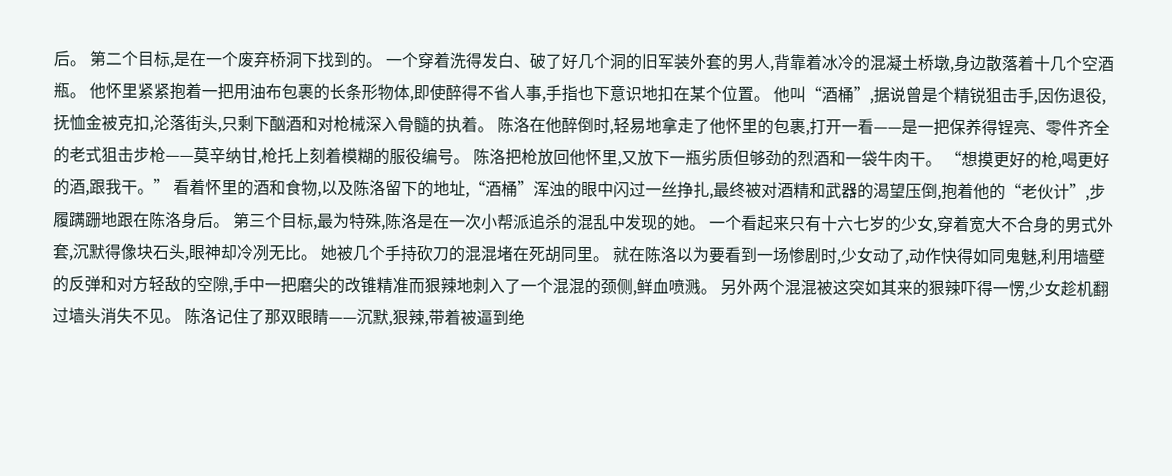后。 第二个目标,是在一个废弃桥洞下找到的。 一个穿着洗得发白、破了好几个洞的旧军装外套的男人,背靠着冰冷的混凝土桥墩,身边散落着十几个空酒瓶。 他怀里紧紧抱着一把用油布包裹的长条形物体,即使醉得不省人事,手指也下意识地扣在某个位置。 他叫“酒桶”,据说曾是个精锐狙击手,因伤退役,抚恤金被克扣,沦落街头,只剩下酗酒和对枪械深入骨髓的执着。 陈洛在他醉倒时,轻易地拿走了他怀里的包裹,打开一看——是一把保养得锃亮、零件齐全的老式狙击步枪——莫辛纳甘,枪托上刻着模糊的服役编号。 陈洛把枪放回他怀里,又放下一瓶劣质但够劲的烈酒和一袋牛肉干。 “想摸更好的枪,喝更好的酒,跟我干。” 看着怀里的酒和食物,以及陈洛留下的地址,“酒桶”浑浊的眼中闪过一丝挣扎,最终被对酒精和武器的渴望压倒,抱着他的“老伙计”,步履蹒跚地跟在陈洛身后。 第三个目标,最为特殊,陈洛是在一次小帮派追杀的混乱中发现的她。 一个看起来只有十六七岁的少女,穿着宽大不合身的男式外套,沉默得像块石头,眼神却冷冽无比。 她被几个手持砍刀的混混堵在死胡同里。 就在陈洛以为要看到一场惨剧时,少女动了,动作快得如同鬼魅,利用墙壁的反弹和对方轻敌的空隙,手中一把磨尖的改锥精准而狠辣地刺入了一个混混的颈侧,鲜血喷溅。 另外两个混混被这突如其来的狠辣吓得一愣,少女趁机翻过墙头消失不见。 陈洛记住了那双眼睛——沉默,狠辣,带着被逼到绝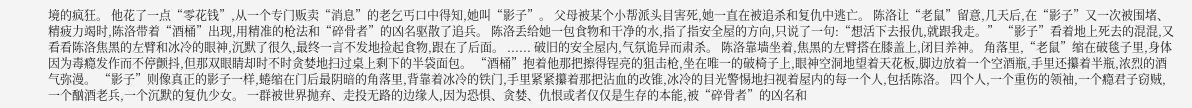境的疯狂。 他花了一点“零花钱”,从一个专门贩卖“消息”的老乞丐口中得知,她叫“影子”。 父母被某个小帮派头目害死,她一直在被追杀和复仇中逃亡。 陈洛让“老鼠”留意,几天后,在“影子”又一次被围堵、精疲力竭时,陈洛带着“酒桶”出现,用精准的枪法和“碎骨者”的凶名驱散了追兵。 陈洛丢给她一包食物和干净的水,指了指安全屋的方向,只说了一句:“想活下去报仇,就跟我走。” “影子”看着地上死去的混混,又看看陈洛焦黑的左臂和冰冷的眼神,沉默了很久,最终一言不发地捡起食物,跟在了后面。 ...... 破旧的安全屋内,气氛诡异而肃杀。 陈洛靠墙坐着,焦黑的左臂搭在膝盖上,闭目养神。 角落里,“老鼠”缩在破毯子里,身体因为毒瘾发作而不停颤抖,但那双眼睛却时不时贪婪地扫过桌上剩下的半袋面包。 “酒桶”抱着他那把擦得锃亮的狙击枪,坐在唯一的破椅子上,眼神空洞地望着天花板,脚边放着一个空酒瓶,手里还攥着半瓶,浓烈的酒气弥漫。 “影子”则像真正的影子一样,蜷缩在门后最阴暗的角落里,背靠着冰冷的铁门,手里紧紧攥着那把沾血的改锥,冰冷的目光警惕地扫视着屋内的每一个人,包括陈洛。 四个人,一个重伤的领袖,一个瘾君子窃贼,一个酗酒老兵,一个沉默的复仇少女。 一群被世界抛弃、走投无路的边缘人,因为恐惧、贪婪、仇恨或者仅仅是生存的本能,被“碎骨者”的凶名和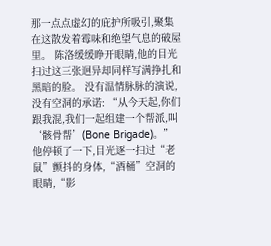那一点点虚幻的庇护所吸引,聚集在这散发着霉味和绝望气息的破屋里。 陈洛缓缓睁开眼睛,他的目光扫过这三张迥异却同样写满挣扎和黑暗的脸。 没有温情脉脉的演说,没有空洞的承诺: “从今天起,你们跟我混,我们一起组建一个帮派,叫‘骸骨帮’(Bone Brigade)。” 他停顿了一下,目光逐一扫过“老鼠”颤抖的身体,“酒桶”空洞的眼睛,“影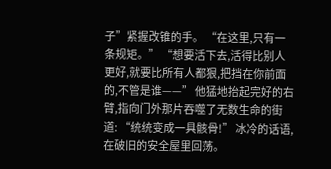子”紧握改锥的手。 “在这里,只有一条规矩。” “想要活下去,活得比别人更好,就要比所有人都狠,把挡在你前面的,不管是谁——” 他猛地抬起完好的右臂,指向门外那片吞噬了无数生命的街道: “统统变成一具骸骨!” 冰冷的话语,在破旧的安全屋里回荡。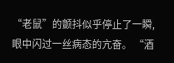“老鼠”的颤抖似乎停止了一瞬,眼中闪过一丝病态的亢奋。 “酒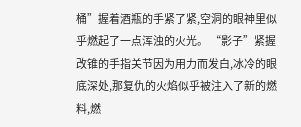桶”握着酒瓶的手紧了紧,空洞的眼神里似乎燃起了一点浑浊的火光。 “影子”紧握改锥的手指关节因为用力而发白,冰冷的眼底深处,那复仇的火焰似乎被注入了新的燃料,燃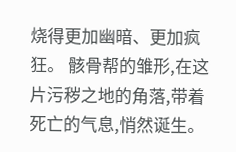烧得更加幽暗、更加疯狂。 骸骨帮的雏形,在这片污秽之地的角落,带着死亡的气息,悄然诞生。